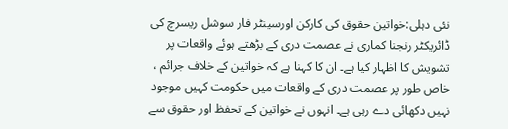نئی دہلی:خواتین حقوق کی کارکن اورسینٹر فار سوشل ریسرچ کی ڈائریکٹر رنجنا کماری نے عصمت دری کے بڑھتے ہوئے واقعات پر تشویش کا اظہار کیا ہے۔ ان کا کہنا ہے کہ خواتین کے خلاف جرائم ، خاص طور پر عصمت دری کے واقعات میں حکومت کہیں موجود نہیں دکھائی دے رہی ہے۔ انہوں نے خواتین کے تحفظ اور حقوق سے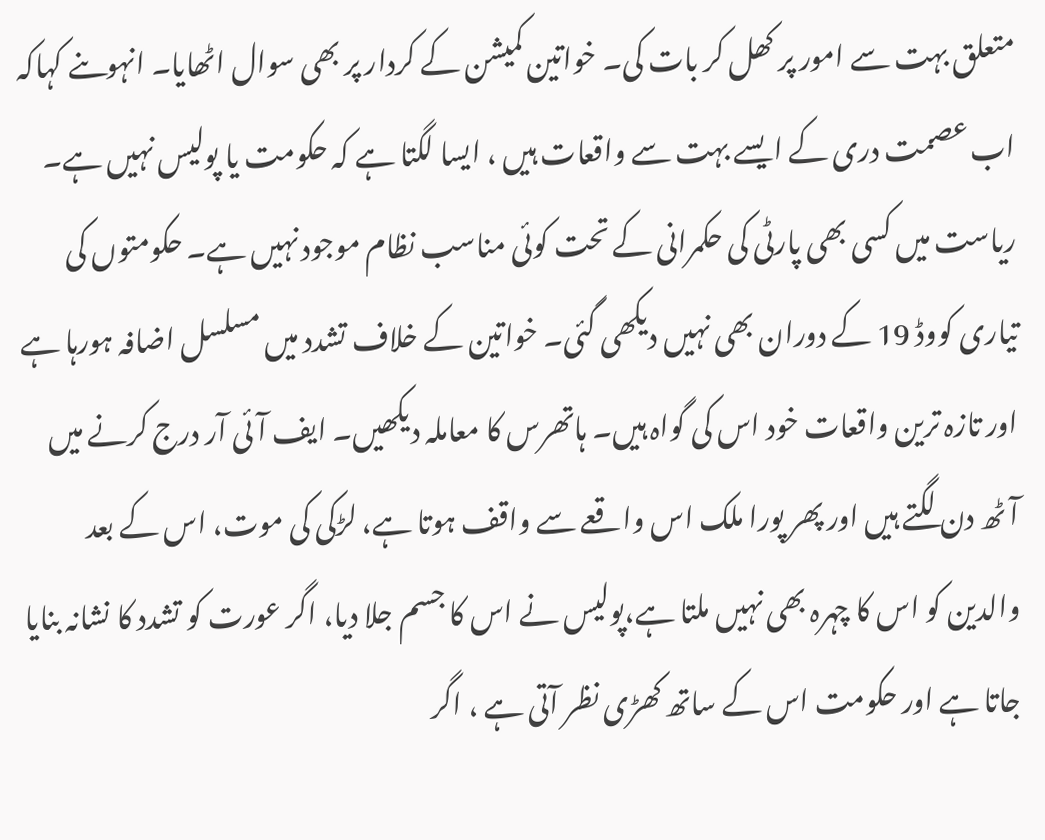متعلق بہت سے امور پر کھل کر بات کی۔ خواتین کمیشن کے کردار پر بھی سوال اٹھایا۔ انہوںنے کہاکہ اب عصمت دری کے ایسے بہت سے واقعات ہیں ، ایسا لگتا ہے کہ حکومت یا پولیس نہیں ہے۔ ریاست میں کسی بھی پارٹی کی حکمرانی کے تحت کوئی مناسب نظام موجود نہیں ہے۔ حکومتوں کی تیاری کووڈ 19 کے دوران بھی نہیں دیکھی گئی۔ خواتین کے خلاف تشدد میں مسلسل اضافہ ہورہا ہے اور تازہ ترین واقعات خود اس کی گواہ ہیں۔ ہاتھرس کا معاملہ دیکھیں۔ ایف آئی آر درج کرنے میں آٹھ دن لگتے ہیں اور پھر پورا ملک اس واقعے سے واقف ہوتا ہے، لڑکی کی موت، اس کے بعد والدین کو اس کا چہرہ بھی نہیں ملتا ہے،پولیس نے اس کا جسم جلا دیا، اگر عورت کو تشدد کا نشانہ بنایا جاتا ہے اور حکومت اس کے ساتھ کھڑی نظر آتی ہے ، اگر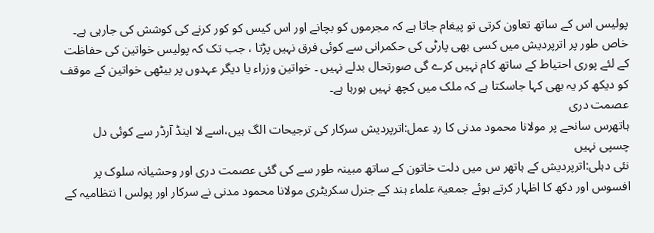پولیس اس کے ساتھ تعاون کرتی تو پیغام جاتا ہے کہ مجرموں کو بچانے اور اس کیس کو کور کرنے کی کوشش کی جارہی ہے۔ خاص طور پر اترپردیش میں کسی بھی پارٹی کی حکمرانی سے کوئی فرق نہیں پڑتا ، جب تک کہ پولیس خواتین کی حفاظت کے لئے پوری احتیاط کے ساتھ کام نہیں کرے گی صورتحال بدلے نہیں ۔ خواتین وزراء یا دیگر عہدوں پر بیٹھی خواتین کے موقف کو دیکھ کر یہ بھی کہا جاسکتا ہے کہ ملک میں کچھ نہیں ہورہا ہے۔
عصمت دری
ہاتھرس سانحے پر مولانا محمود مدنی کا ردِ عمل:اترپردیش سرکار کی ترجیحات الگ ہیں،اسے لا اینڈ آرڈر سے کوئی دل چسپی نہیں
نئی دہلی:اترپردیش کے ہاتھر س میں دلت خاتون کے ساتھ مبینہ طور سے کی گئی عصمت دری اور وحشیانہ سلوک پر افسوس اور دکھ کا اظہار کرتے ہوئے جمعیۃ علماء ہند کے جنرل سکریٹری مولانا محمود مدنی نے سرکار اور پولس ا نتظامیہ کے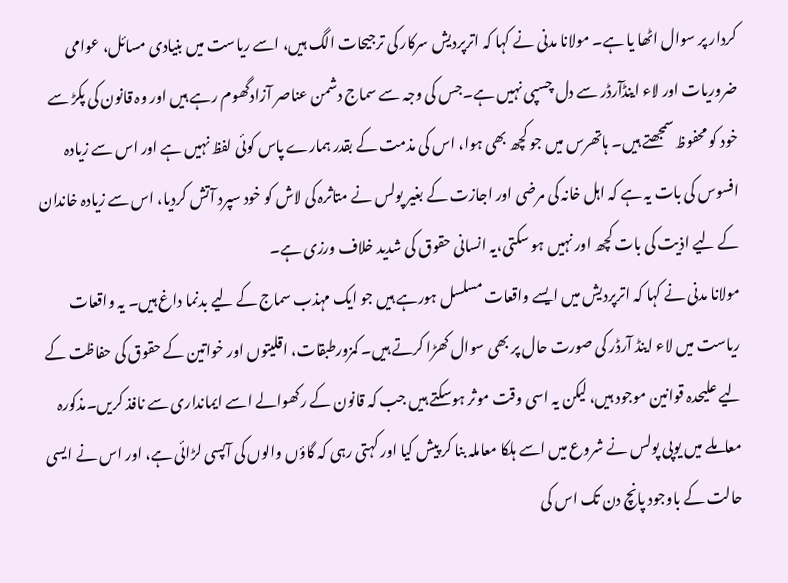کردار پر سوال اٹھا یا ہے۔ مولانا مدنی نے کہا کہ اترپردیش سرکار کی ترجیحات الگ ہیں، اسے ریاست میں بنیادی مسائل، عوامی ضروریات اور لاء اینڈآرڈر سے دل چسپی نہیں ہے۔جس کی وجہ سے سماج دشمن عناصر آزادگھوم رہے ہیں اور وہ قانون کی پکڑ سے خود کو محفوظ سمجھتے ہیں۔ ہاتھرس میں جو کچھ بھی ہوا، اس کی مذمت کے بقدر ہمارے پاس کوئی لفظ نہیں ہے اور اس سے زیادہ افسوس کی بات یہ ہے کہ اہل خانہ کی مرضی اور اجازت کے بغیر پولس نے متاثرہ کی لاش کو خود سپرد آتش کردیا، اس سے زیادہ خاندان کے لیے اذیت کی بات کچھ اور نہیں ہو سکتی،یہ انسانی حقوق کی شدید خلاف ورزی ہے۔
مولانا مدنی نے کہا کہ اترپردیش میں ایسے واقعات مسلسل ہورہے ہیں جو ایک مہذب سماج کے لیے بدنما داغ ہیں۔ یہ واقعات ریاست میں لاء اینڈ آرڈر کی صورت حال پر بھی سوال کھڑا کرتے ہیں۔ کمزورطبقات، اقلیتوں اور خواتین کے حقوق کی حفاظت کے لیے علیحدہ قوانین موجود ہیں، لیکن یہ اسی وقت موثر ہوسکتے ہیں جب کہ قانون کے رکھوالے اسے ایمانداری سے نافذ کریں۔مذکورہ معاملے میں یوپی پولس نے شروع میں اسے ہلکا معاملہ بنا کر پیش کیا اور کہتی رہی کہ گاؤں والوں کی آپسی لڑائی ہے، اور اس نے ایسی حالت کے باوجود پانچ دن تک اس کی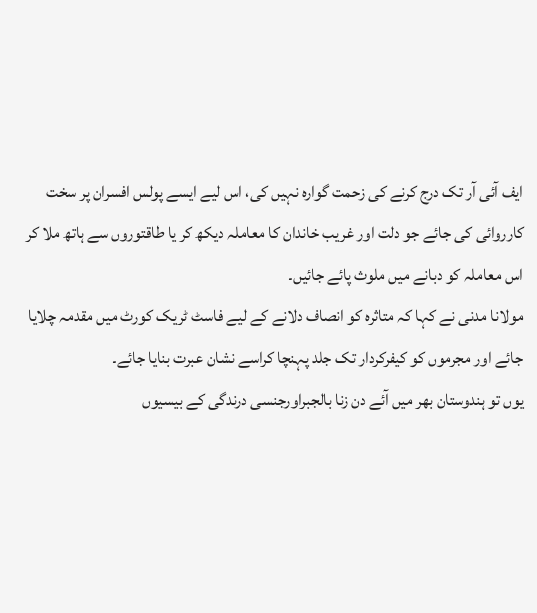ایف آئی آر تک درج کرنے کی زحمت گوارہ نہیں کی، اس لیے ایسے پولس افسران پر سخت کارروائی کی جائے جو دلت اور غریب خاندان کا معاملہ دیکھ کر یا طاقتوروں سے ہاتھ ملا کر اس معاملہ کو دبانے میں ملوث پائے جائیں۔
مولانا مدنی نے کہا کہ متاثرہ کو انصاف دلانے کے لیے فاسٹ ٹریک کورٹ میں مقدمہ چلایا جائے اور مجرموں کو کیفرکردار تک جلد پہنچا کراسے نشان عبرت بنایا جائے۔
یوں تو ہندوستان بھر میں آئے دن زنا بالجبراورجنسی درندگی کے بیسیوں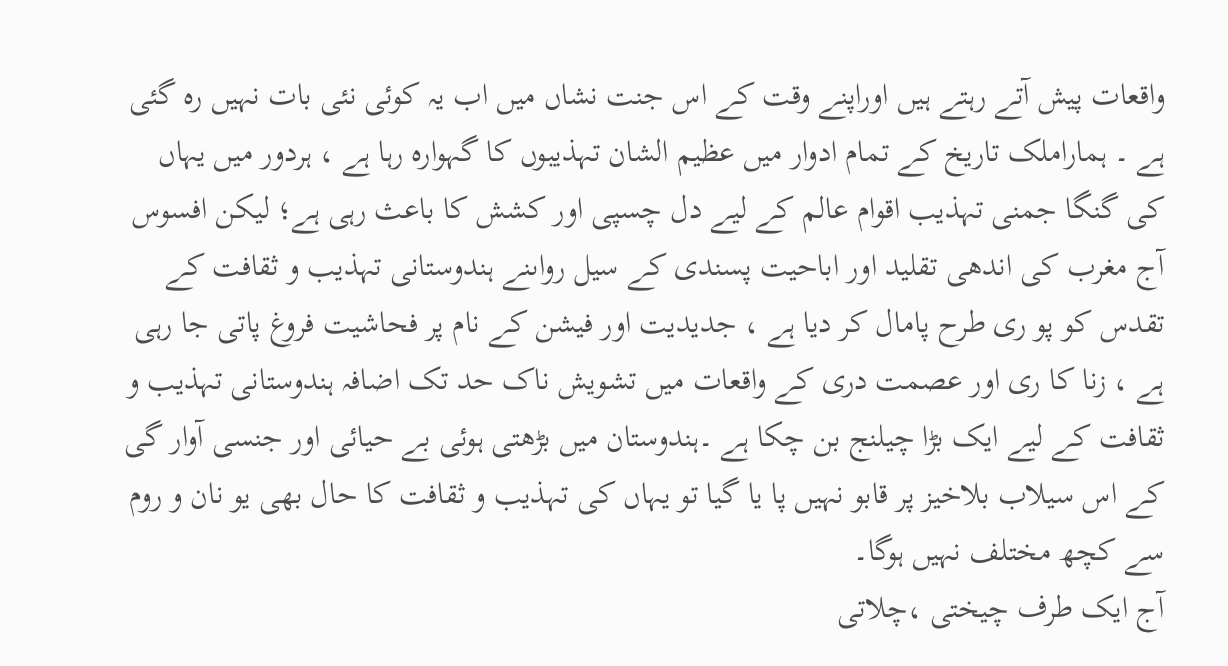واقعات پیش آتے رہتے ہیں اوراپنے وقت کے اس جنت نشاں میں اب یہ کوئی نئی بات نہیں رہ گئی ہے ۔ ہماراملک تاریخ کے تمام ادوار میں عظیم الشان تہذیبوں کا گہوارہ رہا ہے ، ہردور میں یہاں کی گنگا جمنی تہذیب اقوام عالم کے لیے دل چسپی اور کشش کا باعث رہی ہے؛ لیکن افسوس آج مغرب کی اندھی تقلید اور اباحیت پسندی کے سیل رواںنے ہندوستانی تہذیب و ثقافت کے تقدس کو پو ری طرح پامال کر دیا ہے ، جدیدیت اور فیشن کے نام پر فحاشیت فروغ پاتی جا رہی ہے ، زنا کا ری اور عصمت دری کے واقعات میں تشویش ناک حد تک اضافہ ہندوستانی تہذیب و ثقافت کے لیے ایک بڑا چیلنج بن چکا ہے ۔ہندوستان میں بڑھتی ہوئی بے حیائی اور جنسی آوار گی کے اس سیلاب بلاخیز پر قابو نہیں پا یا گیا تو یہاں کی تہذیب و ثقافت کا حال بھی یو نان و روم سے کچھ مختلف نہیں ہوگا۔
آج ایک طرف چیختی ،چلاتی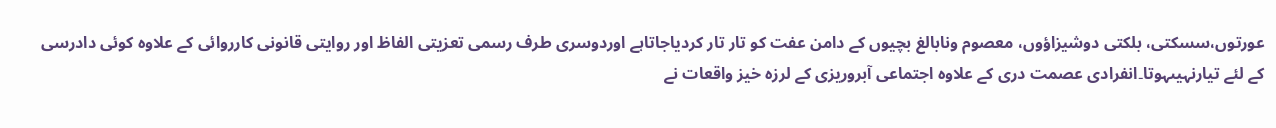عورتوں،سسکتی، بلکتی دوشیزاؤوں، معصوم ونابالغ بچیوں کے دامن عفت کو تار تار کردیاجاتاہے اوردوسری طرف رسمی تعزیتی الفاظ اور روایتی قانونی کارروائی کے علاوہ کوئی دادرسی کے لئے تیارنہیںہوتا۔انفرادی عصمت دری کے علاوہ اجتماعی آبروریزی کے لرزہ خیز واقعات نے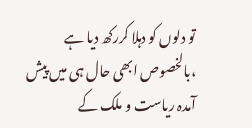تو دلوں کو دہلا کررکھ دیا ہے ،بالخصوص ابھی حال ہی میں پیش آمدہ ریاست و ملک کے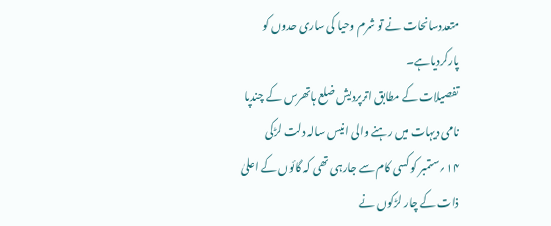متعددسانحات نے تو شرم وحیا کی ساری حدوں کو پارکردیاہے۔
تفصیلات کے مطابق اترپردیش ضلع ہاتھرس کے چندپا نامی دیہات میں رہنے والی انیس سالہ دلت لڑکی ۱۴؍ستمبر کو کسی کام سے جارہی تھی کہ گائوں کے اعلیٰ ذات کے چار لڑکوں نے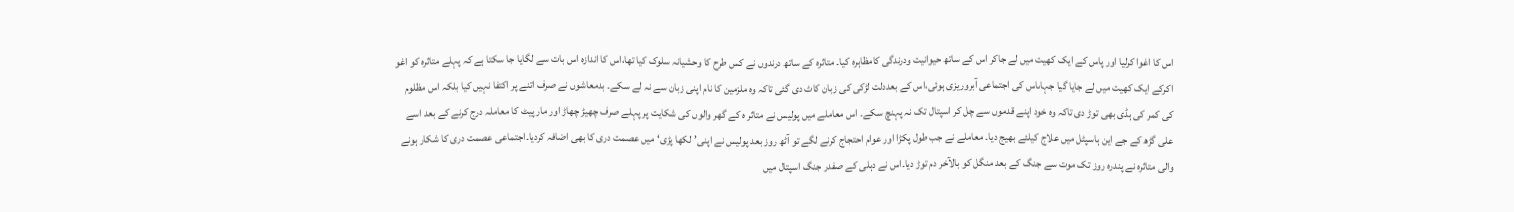اس کا اغوا کرلیا اور پاس کے ایک کھیت میں لے جاکر اس کے ساتھ حیوانیت ودرندگی کامظاہرہ کیا۔ متاثرہ کے ساتھ درندوں نے کس طرح کا وحشیانہ سلوک کیا تھا،اس کا اندازہ اس بات سے لگایا جا سکتا ہے کہ پہلے متاثرہ کو اغو اکرکے ایک کھیت میں لے جایا گیا جہاںاس کی اجتماعی آبروریزی ہوئی،اس کے بعددلت لڑکی کی زبان کاٹ دی گئی تاکہ وہ ملزمین کا نام اپنی زبان سے نہ لے سکے۔ بدمعاشوں نے صرف اتنے پر اکتفا نہیں کیا بلکہ اس مظلوم کی کمر کی ہڈی بھی توڑ دی تاکہ وہ خود اپنے قدموں سے چل کر اسپتال تک نہ پہنچ سکے۔ اس معاملے میں پولیس نے متاثر ہ کے گھر والوں کی شکایت پر پہلے صرف چھیڑ چھاڑ اور مار پیٹ کا معاملہ درج کرنے کے بعد اسے علی گڑھ کے جے این ہاسپٹل میں علاج کیلئے بھیج دیا۔ معاملے نے جب طول پکڑا اور عوام احتجاج کرنے لگے تو آٹھ روز بعد پولیس نے اپنی’لکھا پڑی‘ میں عصمت دری کا بھی اضافہ کردیا۔اجتماعی عصمت دری کا شکار ہونے والی متاثرہ نے پندرہ روز تک موت سے جنگ کے بعد منگل کو بالآخر دم توڑ دیا۔اس نے دہلی کے صفدر جنگ اسپتال میں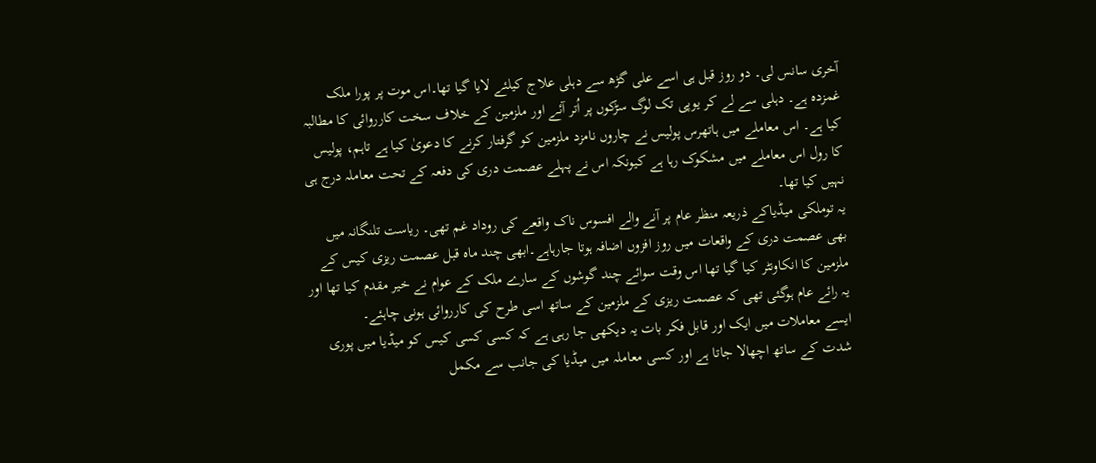آخری سانس لی۔ دو روز قبل ہی اسے علی گڑھ سے دہلی علاج کیلئے لایا گیا تھا۔اس موت پر پورا ملک غمزدہ ہے۔ دہلی سے لے کر یوپی تک لوگ سڑکوں پر اُتر آئے اور ملزمین کے خلاف سخت کارروائی کا مطالبہ کیا ہے۔ اس معاملے میں ہاتھرس پولیس نے چاروں نامزد ملزمین کو گرفتار کرنے کا دعویٰ کیا ہے تاہم، پولیس کا رول اس معاملے میں مشکوک رہا ہے کیونکہ اس نے پہلے عصمت دری کی دفعہ کے تحت معاملہ درج ہی نہیں کیا تھا۔
یہ توملکی میڈیاکے ذریعہ منظر عام پر آنے والے افسوس ناک واقعے کی روداد غم تھی۔ ریاست تلنگانہ میں بھی عصمت دری کے واقعات میں روز افزوں اضافہ ہوتا جارہاہے۔ابھی چند ماہ قبل عصمت ریزی کیس کے ملزمین کا انکاونٹر کیا گیا تھا اس وقت سوائے چند گوشوں کے سارے ملک کے عوام نے خیر مقدم کیا تھا اور یہ رائے عام ہوگئی تھی کہ عصمت ریزی کے ملزمین کے ساتھ اسی طرح کی کارروائی ہونی چاہئے۔
ایسے معاملات میں ایک اور قابل فکر بات یہ دیکھی جا رہی ہے کہ کسی کسی کیس کو میڈیا میں پوری شدت کے ساتھ اچھالا جاتا ہے اور کسی معاملہ میں میڈیا کی جانب سے مکمل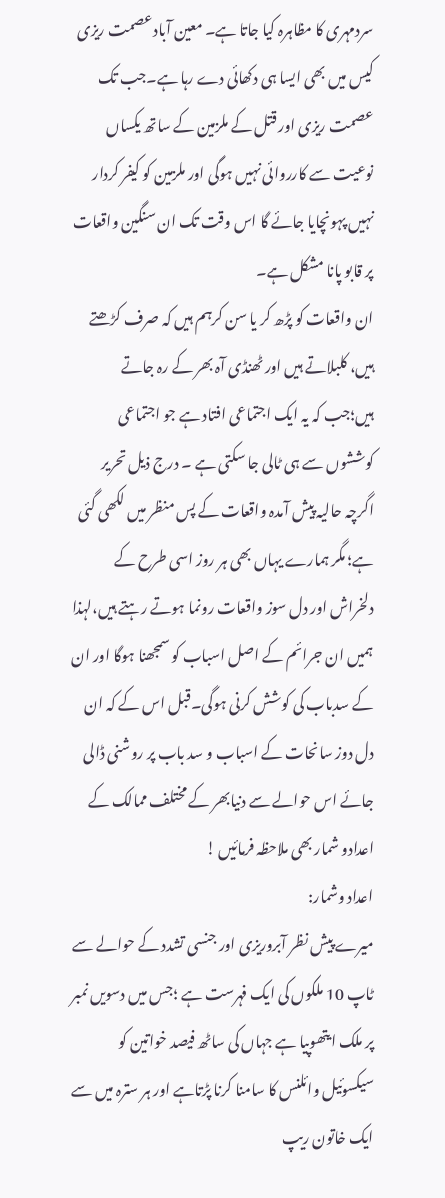سردمہری کا مظاہرہ کیا جاتا ہے۔ معین آباد عصمت ریزی کیس میں بھی ایسا ہی دکھائی دے رہا ہے۔جب تک عصمت ریزی اور قتل کے ملزمین کے ساتھ یکساں نوعیت سے کارروائی نہیں ہوگی اور ملزمین کو کیفر کردار نہیں پہونچایا جائے گا اس وقت تک ان سنگین واقعات پر قابو پانا مشکل ہے۔
ان واقعات کو پڑھ کر یا سن کرہم ہیں کہ صرف کڑھتے ہیں، کلبلاتے ہیں اور ٹھنڈی آہ بھر کے رہ جاتے ہیں؛جب کہ یہ ایک اجتماعی افتاد ہے جو اجتماعی کوششوں سے ہی ٹالی جا سکتی ہے ۔ درج ذیل تحریر اگرچہ حالیہ پیش آمدہ واقعات کے پس منظر میں لکھی گئی ہے؛ مگر ہمارے یہاں بھی ہر روز اسی طرح کے دلخراش اور دل سوز واقعات رونما ہوتے رہتے ہیں،لہذا ہمیں ان جرائم کے اصل اسباب کو سمجھنا ہوگا اور ان کے سدباب کی کوشش کرنی ہوگی۔قبل اس کے کہ ان دل دوز سانحات کے اسباب و سد باب پر روشنی ڈالی جائے اس حوالے سے دنیابھر کے مختلف ممالک کے اعدادو شمار بھی ملاحظہ فرمائیں !
اعداد وشمار:
میرے پیش نظر آبروریزی اور جنسی تشدد کے حوالے سے ٹاپ 10 ملکوں کی ایک فہرست ہے ؛جس میں دسویں نمبر پر ملک ایتھوپیا ہے جہاں کی ساٹھ فیصد خواتین کو سیکسوئیل وائلنس کا سامنا کرنا پڑتاہے اور ہر سترہ میں سے ایک خاتون ریپ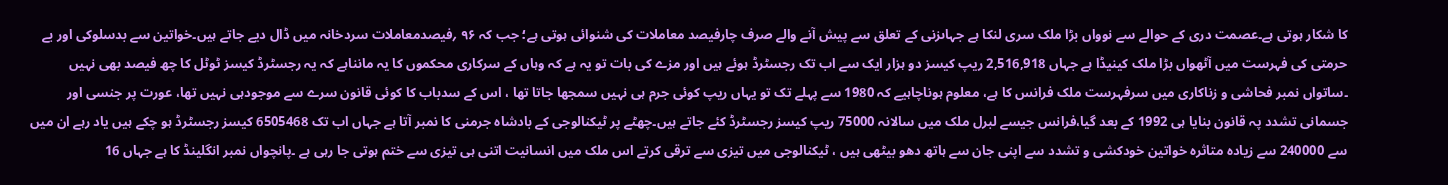کا شکار ہوتی ہے۔عصمت دری کے حوالے سے نوواں بڑا ملک سری لنکا ہے جہاںزنی کے تعلق سے پیش آنے والے صرف چارفیصد معاملات کی شنوائی ہوتی ہے؛ جب کہ ۹۶ ؍فیصدمعاملات سردخانہ میں ڈال دیے جاتے ہیں۔خواتین سے بدسلوکی اور بے حرمتی کی فہرست میں آٹھواں بڑا ملک کینیڈا ہے جہاں 2,516,918 ریپ کیسز دو ہزار ایک سے اب تک رجسٹرڈ ہوئے ہیں اور مزے کی بات تو یہ ہے کہ وہاں کے سرکاری محکموں کا یہ مانناہے کہ یہ رجسٹرڈ کیسز ٹوٹل کا چھ فیصد بھی نہیں ۔ساتواں نمبر فحاشی و زناکاری میں سرفہرست ملک فرانس کا ہے، معلوم ہوناچاہیے کہ 1980 سے پہلے تک تو یہاں ریپ کوئی جرم ہی نہیں سمجھا جاتا تھا ، اس کے سدباب کا کوئی قانون سرے سے موجودہی نہیں تھا، عورت پر جنسی اور جسمانی تشدد پہ قانون بنایا ہی 1992 کے بعد گیا،فرانس جیسے لبرل ملک میں سالانہ 75000 ریپ کیسز رجسٹرڈ کئے جاتے ہیں۔چھٹے پر ٹیکنالوجی کے بادشاہ جرمنی کا نمبر آتا ہے جہاں اب تک 6505468 کیسز رجسٹرڈ ہو چکے ہیں یاد رہے ان میں سے 240000 سے زیادہ متاثرہ خواتین خودکشی و تشدد سے اپنی جان سے ہاتھ دھو بیٹھی ہیں ، ٹیکنالوجی میں تیزی سے ترقی کرتے اس ملک میں انسانیت اتنی ہی تیزی سے ختم ہوتی جا رہی ہے ۔پانچواں نمبر انگلینڈ کا ہے جہاں 16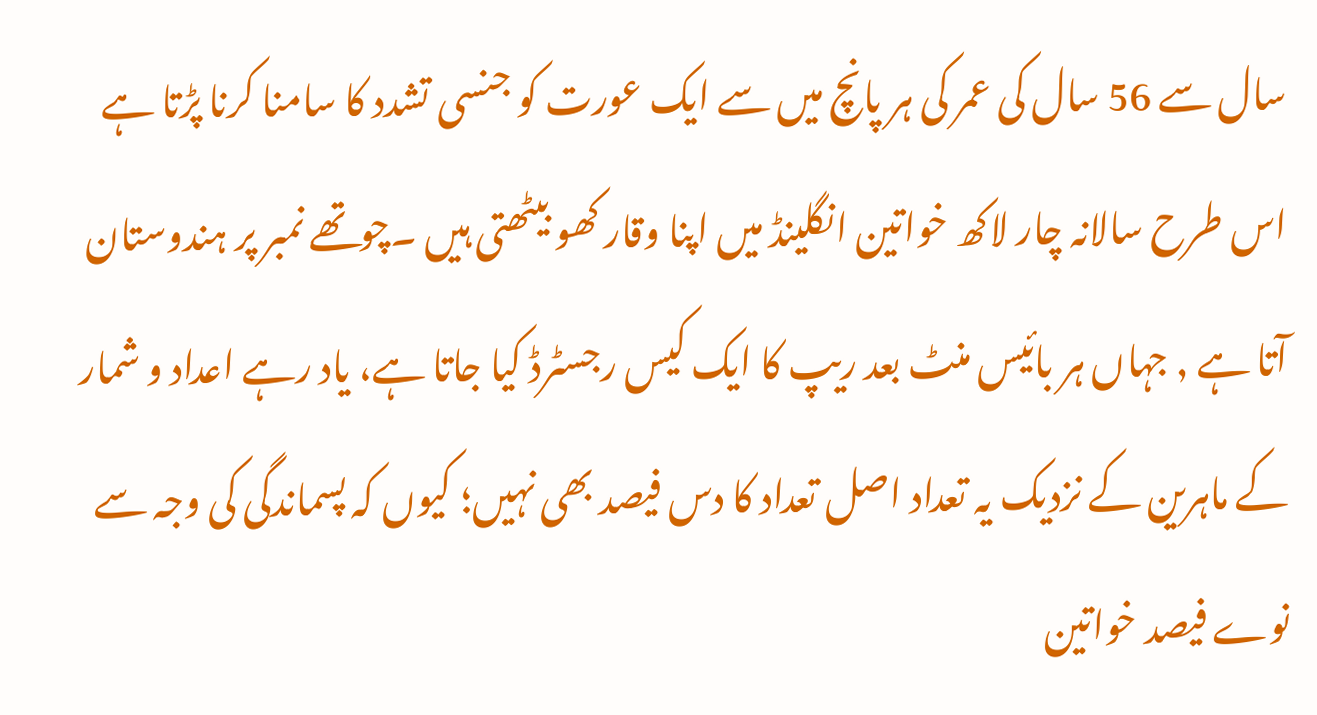سال سے 56 سال کی عمر کی ہر پانچ میں سے ایک عورت کو جنسی تشدد کا سامنا کرنا پڑتا ہے اس طرح سالانہ چار لاکھ خواتین انگلینڈ میں اپنا وقار کھو بیٹھتی ہیں ۔چوتھے نمبر پر ہندوستان آتا ہے , جہاں ہر بائیس منٹ بعد ریپ کا ایک کیس رجسٹرڈ کیا جاتا ہے، یاد رہے اعداد و شمار کے ماہرین کے نزدیک یہ تعداد اصل تعداد کا دس فیصد بھی نہیں؛ کیوں کہ پسماندگی کی وجہ سے نوے فیصد خواتین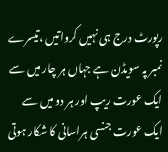رپورٹ درج ہی نہیں کرواتیں ،تیسرے نمبر پہ سویڈن ہے جہاں ہر چار میں سے ایک عورت ریپ اور ہر دو میں سے ایک عورت جنسی ہراسانی کا شکار ہوتی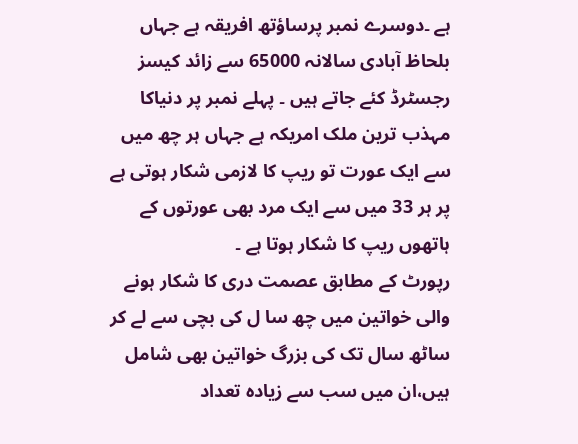ہے ۔دوسرے نمبر پرساؤتھ افریقہ ہے جہاں بلحاظ آبادی سالانہ 65000 سے زائد کیسز رجسٹرڈ کئے جاتے ہیں ۔ پہلے نمبر پر دنیاکا مہذب ترین ملک امریکہ ہے جہاں ہر چھ میں سے ایک عورت تو ریپ کا لازمی شکار ہوتی ہے پر ہر 33 میں سے ایک مرد بھی عورتوں کے ہاتھوں ریپ کا شکار ہوتا ہے ۔
رپورٹ کے مطابق عصمت دری کا شکار ہونے والی خواتین میں چھ سا ل کی بچی سے لے کر ساٹھ سال تک کی بزرگ خواتین بھی شامل ہیں،ان میں سب سے زیادہ تعداد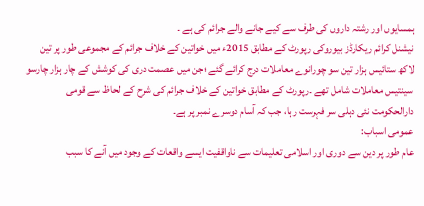ہمسایوں اور رشتہ داروں کی طرف سے کیے جانے والے جرائم کی ہے ۔
نیشنل کرائم ریکارڈز بیوروکی رپورٹ کے مطابق 2015ء میں خواتین کے خلاف جرائم کے مجموعی طور پر تین لاکھ ستائیس ہزار تین سو چورانوے معاملات درج کرائے گئے ؛جن میں عصمت دری کی کوشش کے چار ہزار چارسو سینتیس معاملات شامل تھے ۔رپورٹ کے مطابق خواتین کے خلاف جرائم کی شرح کے لحاظ سے قومی دارالحکومت نئی دہلی سر فہرست رہا، جب کہ آسام دوسرے نمبر پر ہے۔
عمومی اسباب:
عام طور پر دین سے دوری اور اسلامی تعلیمات سے ناواقفیت ایسے واقعات کے وجود میں آنے کا سبب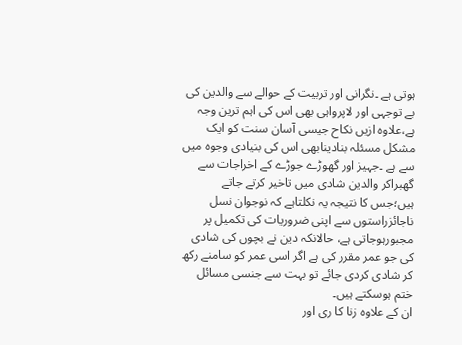ہوتی ہے ۔نگرانی اور تربیت کے حوالے سے والدین کی بے توجہی اور لاپرواہی بھی اس کی اہم ترین وجہ ہے،علاوہ ازیں نکاح جیسی آسان سنت کو ایک مشکل مسئلہ بنادینابھی اس کی بنیادی وجوہ میں سے ہے ۔جہیز اور گھوڑے جوڑے کے اخراجات سے گھبراکر والدین شادی میں تاخیر کرتے جاتے ہیں؛جس کا نتیجہ یہ نکلتاہے کہ نوجوان نسل ناجائزراستوں سے اپنی ضروریات کی تکمیل پر مجبورہوجاتی ہے، حالانکہ دین نے بچوں کی شادی کی جو عمر مقرر کی ہے اگر اسی عمر کو سامنے رکھ کر شادی کردی جائے تو بہت سے جنسی مسائل ختم ہوسکتے ہیں۔
ان کے علاوہ زنا کا ری اور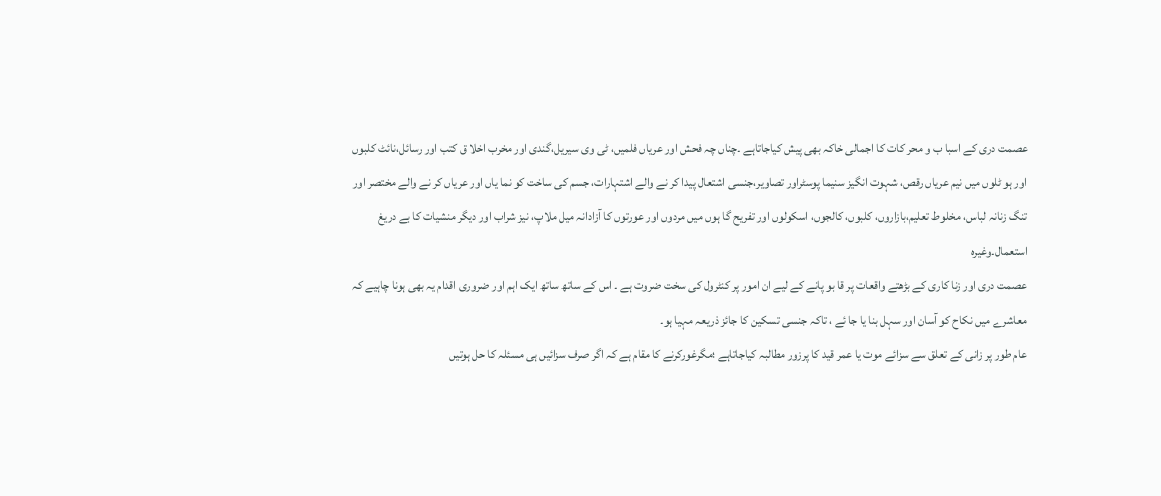عصمت دری کے اسبا ب و محر کات کا اجمالی خاکہ بھی پیش کیاجاتاہے ۔چناں چہ فحش اور عریاں فلمیں، ٹی وی سیریل،گندی اور مخرب اخلا ق کتب اور رسائل،نائٹ کلبوں اور ہو ٹلوں میں نیم عریاں رقص، شہوت انگیز سنیما پوسٹراور تصاویر،جنسی اشتعال پیدا کر نے والے اشتہارات، جسم کی ساخت کو نما یاں اور عریاں کر نے والے مختصر اور تنگ زنانہ لباس، مخلوط تعلیم،بازاروں، کلبوں، کالجوں، اسکولوں اور تفریح گا ہوں میں مردوں اور عورتوں کا آزادانہ میل ملاپ، نیز شراب اور دیگر منشیات کا بے دریغ استعمال۔وغیرہ
عصمت دری اور زنا کاری کے بڑھتے واقعات پر قا بو پانے کے لیے ان امور پر کنٹرول کی سخت ضروت ہے ۔ اس کے ساتھ ساتھ ایک اہم اور ضروری اقدام یہ بھی ہونا چاہیے کہ معاشرے میں نکاح کو آسان اور سہل بنا یا جا ئے ، تاکہ جنسی تسکین کا جائز ذریعہ مہیا ہو۔
عام طور پر زانی کے تعلق سے سزائے موت یا عمر قید کا پرزور مطالبہ کیاجاتاہے ؛مگرغورکرنے کا مقام ہے کہ اگر صرف سزائیں ہی مسئلہ کا حل ہوتیں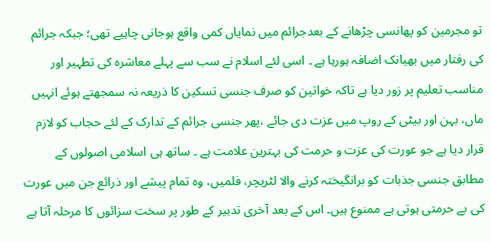تو مجرمین کو پھانسی چڑھانے کے بعدجرائم میں نمایاں کمی واقع ہوجانی چاہیے تھی؛ جبکہ جرائم کی رفتار میں بھیانک اضافہ ہورہا ہے ۔ اسی لئے اسلام نے سب سے پہلے معاشرہ کی تطہیر اور مناسب تعلیم پر زور دیا ہے تاکہ خواتین کو صرف جنسی تسکین کا ذریعہ نہ سمجھتے ہوئے انہیں ماں، بہن اور بیٹی کے روپ میں عزت دی جائے ،پھر جنسی جرائم کے تدارک کے لئے حجاب کو لازم قرار دیا ہے جو عورت کی عزت و حرمت کی بہترین علامت ہے ۔ ساتھ ہی اسلامی اصولوں کے مطابق جنسی جذبات کو برانگیختہ کرنے والا لٹریچر، فلمیں، وہ تمام پیشے اور ذرائع جن میں عورت کی بے حرمتی ہوتی ہے ممنوع ہیں۔ اس کے بعد آخری تدبیر کے طور پر سخت سزائوں کا مرحلہ آتا ہے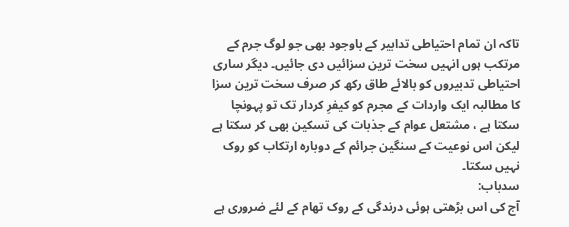تاکہ ان تمام احتیاطی تدابیر کے باوجود بھی جو لوگ جرم کے مرتکب ہوں انہیں سخت ترین سزائیں دی جائیں۔ دیگر ساری احتیاطی تدبیروں کو بالائے طاق رکھ کر صرف سخت ترین سزا کا مطالبہ ایک واردات کے مجرم کو کیفرِ کردار تک تو پہونچا سکتا ہے ، مشتعل عوام کے جذبات کی تسکین بھی کر سکتا ہے لیکن اس نوعیت کے سنگین جرائم کے دوبارہ ارتکاب کو روک نہیں سکتا۔
سدباب:
آج کی اس بڑھتی ہوئی درندگی کے روک تھام کے لئے ضروری ہے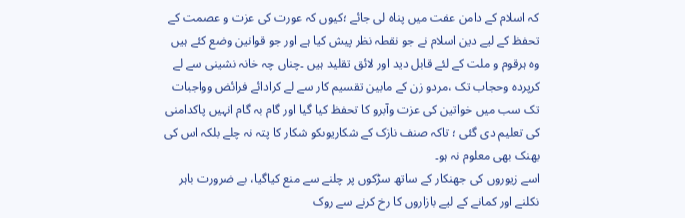کہ اسلام کے دامن عفت میں پناہ لی جائے ؛کیوں کہ عورت کی عزت و عصمت کے تحفظ کے لیے دین اسلام نے جو نقطہ نظر پیش کیا ہے اور جو قوانین وضع کئے ہیں وہ ہرقوم و ملت کے لئے قابل دید اور لائق تقلید ہیں ۔چناں چہ خانہ نشینی سے لے کرپردہ وحجاب تک ،مردو زن کے مابین تقسیم کار سے لے کرادائے فرائض وواجبات تک سب میں خواتین کی عزت وآبرو کا تحفظ کیا گیا اور گام بہ گام انہیں پاکدامنی کی تعلیم دی گئی ؛ تاکہ صنف نازک کے شکاریوںکو شکار کا پتہ نہ چلے بلکہ اس کی بھنک بھی معلوم نہ ہو۔
اسے زیوروں کی جھنکار کے ساتھ سڑکوں پر چلنے سے منع کیاگیا، بے ضرورت باہر نکلنے اور کمانے کے لیے بازاروں کا رخ کرنے سے روک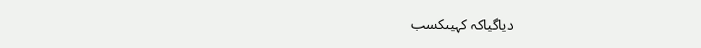دیاگیاکہ کہیںکسب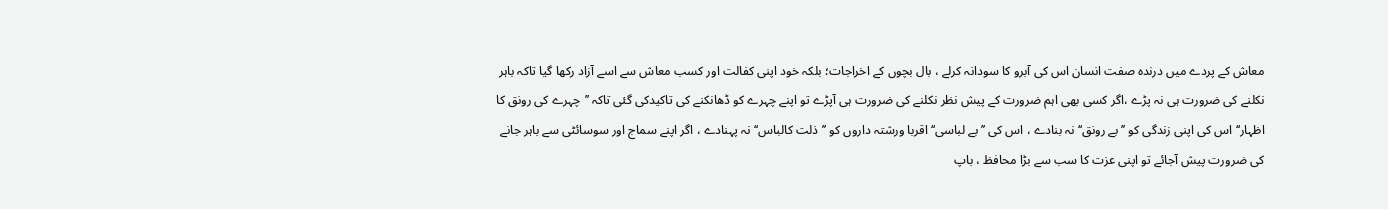معاش کے پردے میں درندہ صفت انسان اس کی آبرو کا سودانہ کرلے ، بال بچوں کے اخراجات؛ بلکہ خود اپنی کفالت اور کسب معاش سے اسے آزاد رکھا گیا تاکہ باہر نکلنے کی ضرورت ہی نہ پڑے ،اگر کسی بھی اہم ضرورت کے پیش نظر نکلنے کی ضرورت ہی آپڑے تو اپنے چہرے کو ڈھانکنے کی تاکیدکی گئی تاکہ ’’چہرے کی رونق کا اظہار‘‘ اس کی اپنی زندگی کو ’’بے رونق‘‘ نہ بنادے ، اس کی ’’بے لباسی‘‘ اقربا ورشتہ داروں کو ’’ذلت کالباس‘‘ نہ پہنادے ، اگر اپنے سماج اور سوسائٹی سے باہر جانے کی ضرورت پیش آجائے تو اپنی عزت کا سب سے بڑا محافظ ، باپ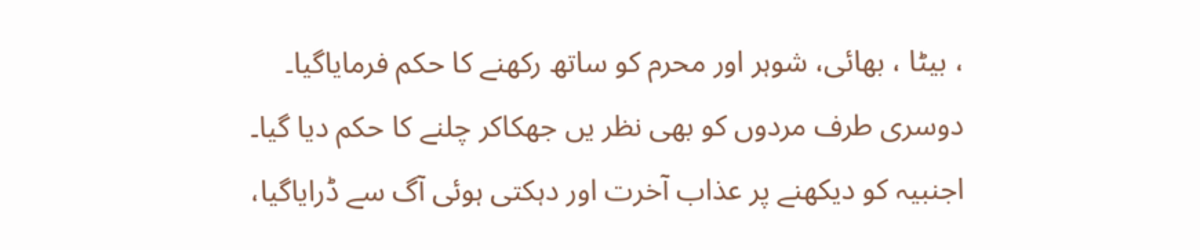، بیٹا ، بھائی، شوہر اور محرم کو ساتھ رکھنے کا حکم فرمایاگیا۔ دوسری طرف مردوں کو بھی نظر یں جھکاکر چلنے کا حکم دیا گیا۔ اجنبیہ کو دیکھنے پر عذاب آخرت اور دہکتی ہوئی آگ سے ڈرایاگیا،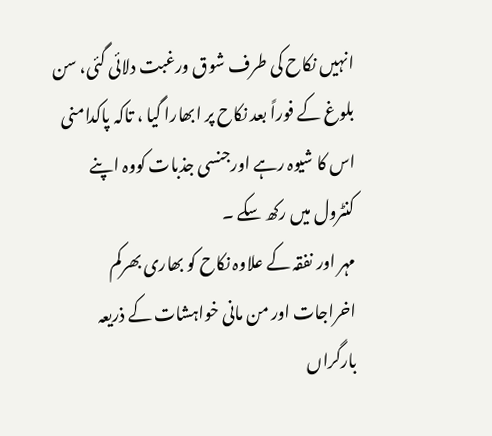انہیں نکاح کی طرف شوق ورغبت دلائی گئی، سن بلوغ کے فوراً بعد نکاح پر ابھارا گیا ، تاکہ پاکدامنی اس کا شیوہ رہے اورجنسی جذبات کووہ اپنے کنٹرول میں رکھ سکے ۔
مہر اور نفقہ کے علاوہ نکاح کو بھاری بھرکم اخراجات اور من مانی خواہشات کے ذریعہ بارگراں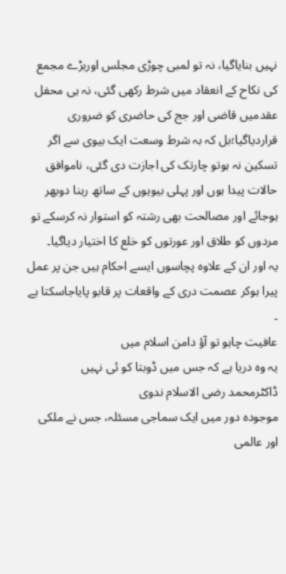نہیں بنایاگیا، نہ تو لمبی چوڑی مجلس اوربڑے مجمع کی نکاح کے انعقاد میں شرط رکھی گئی، نہ ہی محفل عقدمیں قاضی اور جج کی حاضری کو ضروری قراردیاگیا؛بل کہ بہ شرط وسعت ایک بیوی سے اگر تسکین نہ ہوتو چارتک کی اجازت دی گئی، ناموافق حالات پیدا ہوں اور پہلی بیویوں کے ساتھ رہنا دوبھر ہوجائے اور مصالحت بھی رشتہ کو استوار نہ کرسکے تو مردوں کو طلاق اور عورتوں کو خلع کا اختیار دیاگیا۔
یہ اور ان کے علاوہ پچاسوں ایسے احکام ہیں جن پر عمل پیرا ہوکر عصمت دری کے واقعات پر قابو پایاجاسکتا ہے ۔
عافیت چاہو تو آؤ دامن اسلام میں
یہ وہ دریا ہے کہ جس میں ڈوبتا کو ئی نہیں
ڈاکٹرمحمد رضی الاسلام ندوی
موجودہ دور میں ایک سماجی مسئلہ، جس نے ملکی اور عالمی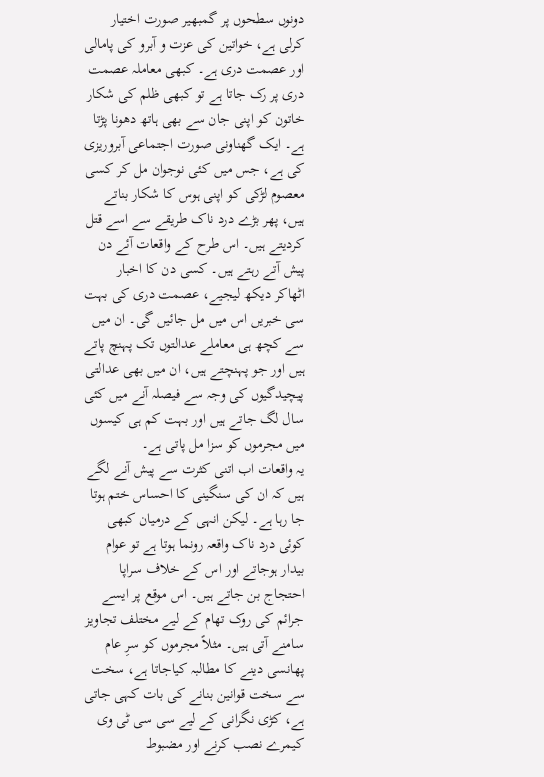دونوں سطحوں پر گمبھیر صورت اختیار کرلی ہے، خواتین کی عزت و آبرو کی پامالی اور عصمت دری ہے۔ کبھی معاملہ عصمت دری پر رک جاتا ہے تو کبھی ظلم کی شکار خاتون کو اپنی جان سے بھی ہاتھ دھونا پڑتا ہے۔ ایک گھناونی صورت اجتماعی آبروریزی کی ہے، جس میں کئی نوجوان مل کر کسی معصوم لڑکی کو اپنی ہوس کا شکار بناتے ہیں، پھر بڑے درد ناک طریقے سے اسے قتل کردیتے ہیں۔ اس طرح کے واقعات آئے دن پیش آتے رہتے ہیں۔ کسی دن کا اخبار اٹھاکر دیکھ لیجیے، عصمت دری کی بہت سی خبریں اس میں مل جائیں گی۔ ان میں سے کچھ ہی معاملے عدالتوں تک پہنچ پاتے ہیں اور جو پہنچتے ہیں، ان میں بھی عدالتی پیچیدگیوں کی وجہ سے فیصلہ آنے میں کئی سال لگ جاتے ہیں اور بہت کم ہی کیسوں میں مجرموں کو سزا مل پاتی ہے۔
یہ واقعات اب اتنی کثرت سے پیش آنے لگے ہیں کہ ان کی سنگینی کا احساس ختم ہوتا جا رہا ہے۔ لیکن انہی کے درمیان کبھی کوئی درد ناک واقعہ رونما ہوتا ہے تو عوام بیدار ہوجاتے اور اس کے خلاف سراپا احتجاج بن جاتے ہیں۔ اس موقع پر ایسے جرائم کی روک تھام کے لیے مختلف تجاویز سامنے آتی ہیں۔ مثلاً مجرموں کو سرِ عام پھانسی دینے کا مطالبہ کیاجاتا ہے، سخت سے سخت قوانین بنانے کی بات کہی جاتی ہے، کڑی نگرانی کے لیے سی سی ٹی وی کیمرے نصب کرنے اور مضبوط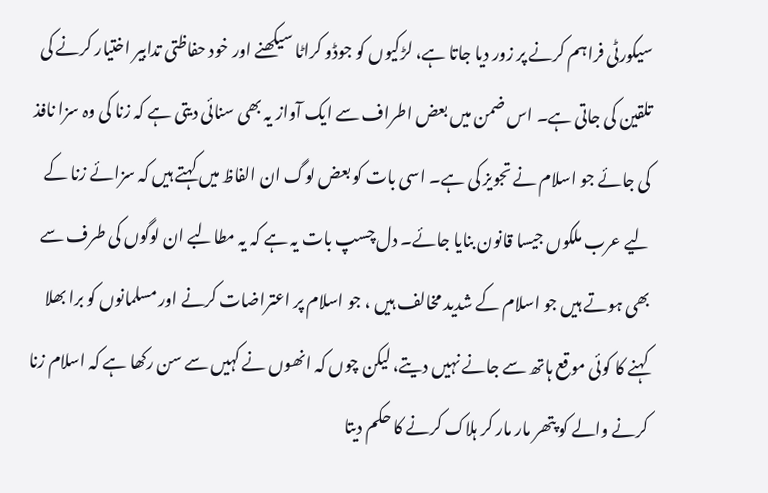سیکورٹی فراہم کرنے پر زور دیا جاتا ہے، لڑکیوں کو جوڈو کراٹا سیکھنے اور خود حفاظتی تدابیر اختیار کرنے کی تلقین کی جاتی ہے۔ اس ضمن میں بعض اطراف سے ایک آواز یہ بھی سنائی دیتی ہے کہ زنا کی وہ سزا نافذ کی جائے جو اسلام نے تجویز کی ہے۔ اسی بات کو بعض لوگ ان الفاظ میں کہتے ہیں کہ سزائے زنا کے لیے عرب ملکوں جیسا قانون بنایا جائے۔ دل چسپ بات یہ ہے کہ یہ مطالبے ان لوگوں کی طرف سے بھی ہوتے ہیں جو اسلام کے شدید مخالف ہیں ، جو اسلام پر اعتراضات کرنے اور مسلمانوں کو برا بھلا کہنے کا کوئی موقع ہاتھ سے جانے نہیں دیتے، لیکن چوں کہ انھوں نے کہیں سے سن رکھا ہے کہ اسلام زنا کرنے والے کو پتھر مار مار کر ہلاک کرنے کا حکم دیتا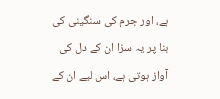ہے، اور جرم کی سنگینی کی بنا پر یہ سزا ان کے دل کی آواز ہوتی ہے، اس لیے ان کے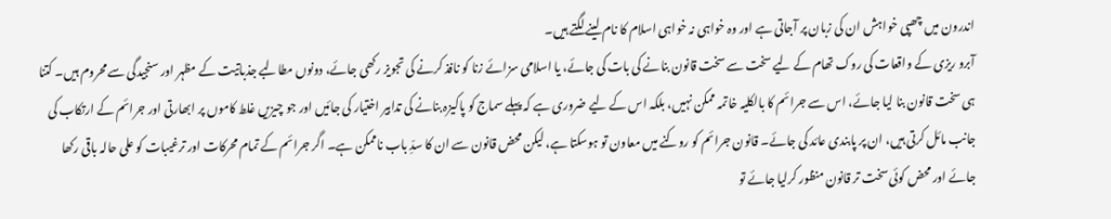اندرون میں چھپی خواہش ان کی زبان پر آجاتی ہے اور وہ خواہی نہ خواہی اسلام کا نام لینے لگتے ہیں۔
آبرو ریزی کے واقعات کی روک تھام کے لیے سخت سے سخت قانون بنانے کی بات کی جائے، یا اسلامی سزائے زنا کو نافذ کرنے کی تجویز رکھی جائے، دونوں مطالبے جذباتیت کے مظہر اور سنجیدگی سے محروم ہیں۔ کتنا ہی سخت قانون بنا لیا جائے، اس سے جرائم کا بالکلیہ خاتمہ ممکن نہیں، بلکہ اس کے لیے ضروری ہے کہ پہلے سماج کو پاکیزہ بنانے کی تدابیر اختیار کی جائیں اور جو چیزیں غلط کاموں پر ابھارتی اور جرائم کے ارتکاب کی جانب مائل کرتی ہیں، ان پر پابندی عائد کی جائے۔ قانون جرائم کو روکنے میں معاون تو ہوسکتا ہے، لیکن محض قانون سے ان کا سدِّ باب ناممکن ہے۔ اگر جرائم کے تمام محرکات اور ترغیبات کو علی حالہ باقی رکھا جائے اور محض کوئی سخت تر قانون منظور کرلیا جائے تو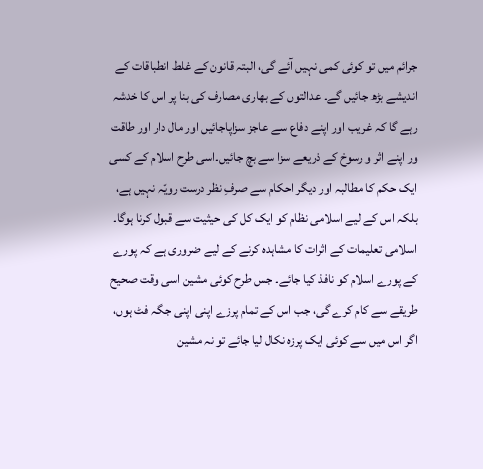جرائم میں تو کوئی کمی نہیں آئے گی، البتہ قانون کے غلط انطباقات کے اندیشے بڑھ جائیں گے۔ عدالتوں کے بھاری مصارف کی بنا پر اس کا خدشہ رہے گا کہ غریب اور اپنے دفاع سے عاجز سزاپاجائیں اور مال دار اور طاقت ور اپنے اثر و رسوخ کے ذریعے سزا سے بچ جائیں۔اسی طرح اسلام کے کسی ایک حکم کا مطالبہ اور دیگر احکام سے صرفِ نظر درست رویّہ نہیں ہے، بلکہ اس کے لیے اسلامی نظام کو ایک کل کی حیثیت سے قبول کرنا ہوگا۔ اسلامی تعلیمات کے اثرات کا مشاہدہ کرنے کے لیے ضروری ہے کہ پورے کے پورے اسلام کو نافذ کیا جائے۔ جس طرح کوئی مشین اسی وقت صحیح طریقے سے کام کرے گی، جب اس کے تمام پرزے اپنی اپنی جگہ فٹ ہوں، اگر اس میں سے کوئی ایک پرزہ نکال لیا جائے تو نہ مشین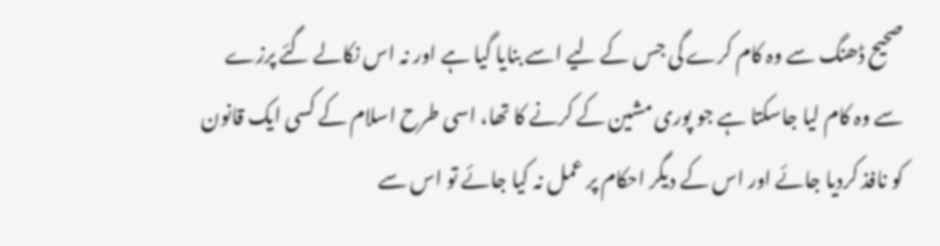صحیح ڈھنگ سے وہ کام کرے گی جس کے لیے اسے بنایا گیا ہے اور نہ اس نکالے گئے پرزے سے وہ کام لیا جاسکتا ہے جو پوری مشین کے کرنے کا تھا، اسی طرح اسلام کے کسی ایک قانون کو نافذ کردیا جائے اور اس کے دیگر احکام پر عمل نہ کیا جائے تو اس سے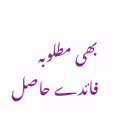بھی مطلوبہ فائدے حاصل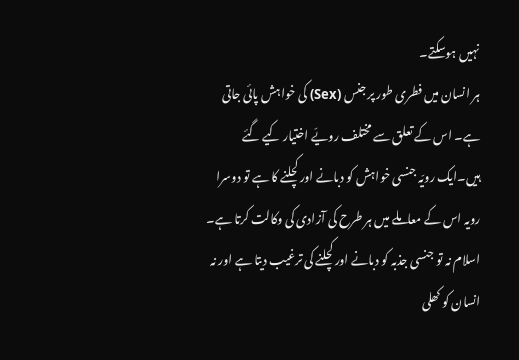نہیں ہوسکتے۔
ہر انسان میں فطری طور پر جنس (Sex) کی خواہش پائی جاتی ہے۔ اس کے تعلق سے مختلف رویّے اختیار کیے گئے ہیں۔ایک رویّہ جنسی خواہش کو دبانے اور کچلنے کا ہے تو دوسرا رویہ اس کے معاملے میں ہر طرح کی آزادی کی وکالت کرتا ہے۔ اسلام نہ تو جنسی جذبہ کو دبانے اور کچلنے کی ترغیب دیتا ہے اور نہ انسان کو کھلی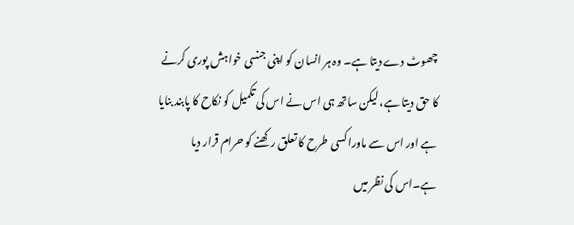چھوٹ دے دیتا ہے۔ وہ ہر انسان کو اپنی جنسی خواہش پوری کرنے کا حق دیتا ہے، لیکن ساتھ ہی اس نے اس کی تکمیل کو نکاح کا پابند بنایا ہے اور اس سے ماورا کسی طرح کا تعلق رکھنے کو حرام قرار دیا ہے۔اس کی نظر میں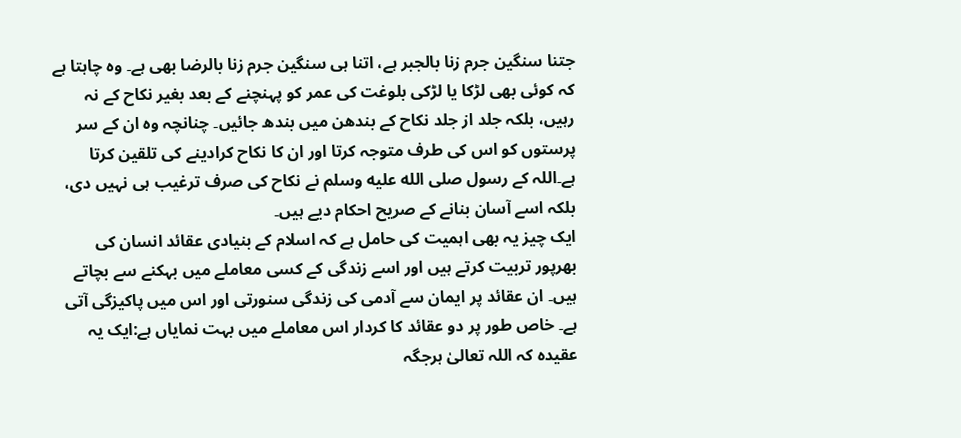جتنا سنگین جرم زنا بالجبر ہے، اتنا ہی سنگین جرم زنا بالرضا بھی ہے۔ وہ چاہتا ہے کہ کوئی بھی لڑکا یا لڑکی بلوغت کی عمر کو پہنچنے کے بعد بغیر نکاح کے نہ رہیں، بلکہ جلد از جلد نکاح کے بندھن میں بندھ جائیں۔ چنانچہ وہ ان کے سر پرستوں کو اس کی طرف متوجہ کرتا اور ان کا نکاح کرادینے کی تلقین کرتا ہے۔اللہ کے رسول صلى الله عليه وسلم نے نکاح کی صرف ترغیب ہی نہیں دی، بلکہ اسے آسان بنانے کے صریح احکام دیے ہیں۔
ایک چیز یہ بھی اہمیت کی حامل ہے کہ اسلام کے بنیادی عقائد انسان کی بھرپور تربیت کرتے ہیں اور اسے زندگی کے کسی معاملے میں بہکنے سے بچاتے ہیں۔ ان عقائد پر ایمان سے آدمی کی زندگی سنورتی اور اس میں پاکیزگی آتی ہے۔ خاص طور پر دو عقائد کا کردار اس معاملے میں بہت نمایاں ہے:ایک یہ عقیدہ کہ اللہ تعالیٰ ہرجگہ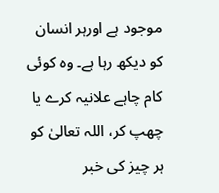موجود ہے اورہر انسان کو دیکھ رہا ہے۔ وہ کوئی کام چاہے علانیہ کرے یا چھپ کر، اللہ تعالیٰ کو ہر چیز کی خبر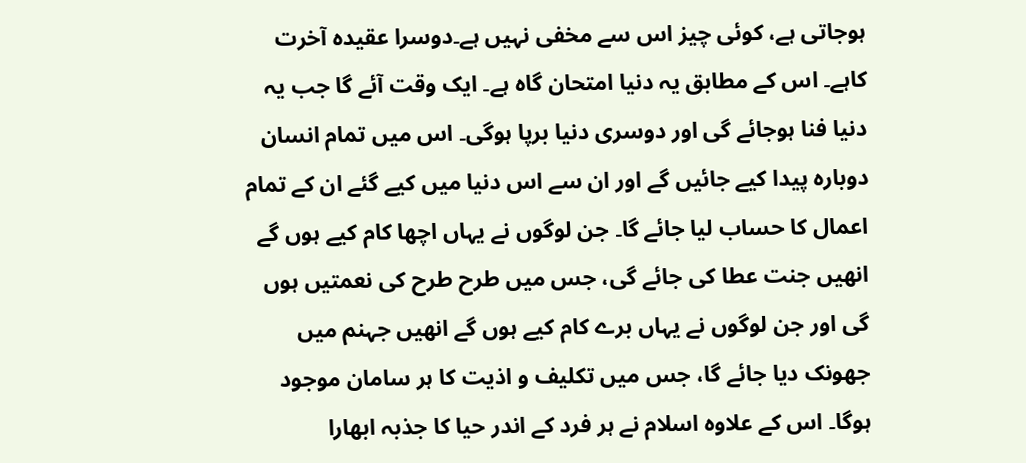ہوجاتی ہے، کوئی چیز اس سے مخفی نہیں ہے۔دوسرا عقیدہ آخرت کاہے۔ اس کے مطابق یہ دنیا امتحان گاہ ہے۔ ایک وقت آئے گا جب یہ دنیا فنا ہوجائے گی اور دوسری دنیا برپا ہوگی۔ اس میں تمام انسان دوبارہ پیدا کیے جائیں گے اور ان سے اس دنیا میں کیے گئے ان کے تمام اعمال کا حساب لیا جائے گا۔ جن لوگوں نے یہاں اچھا کام کیے ہوں گے انھیں جنت عطا کی جائے گی، جس میں طرح طرح کی نعمتیں ہوں گی اور جن لوگوں نے یہاں برے کام کیے ہوں گے انھیں جہنم میں جھونک دیا جائے گا، جس میں تکلیف و اذیت کا ہر سامان موجود ہوگا۔ اس کے علاوہ اسلام نے ہر فرد کے اندر حیا کا جذبہ ابھارا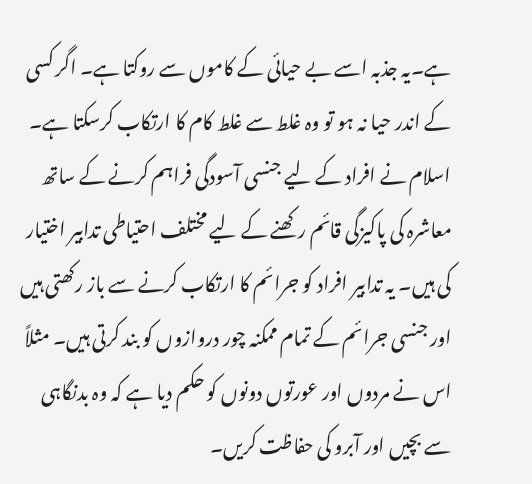ہے۔یہ جذبہ اسے بے حیائی کے کاموں سے روکتا ہے۔ اگر کسی کے اندر حیا نہ ہو تو وہ غلط سے غلط کام کا ارتکاب کرسکتا ہے۔
اسلام نے افراد کے لیے جنسی آسودگی فراہم کرنے کے ساتھ معاشرہ کی پاکیزگی قائم رکھنے کے لیے مختلف احتیاطی تدابیر اختیار کی ہیں۔ یہ تدابیر افراد کو جرائم کا ارتکاب کرنے سے باز رکھتی ہیں اور جنسی جرائم کے تمام ممکنہ چور دروازوں کو بند کرتی ہیں۔ مثلاً اس نے مردوں اور عورتوں دونوں کو حکم دیا ہے کہ وہ بدنگاہی سے بچیں اور آبرو کی حفاظت کریں۔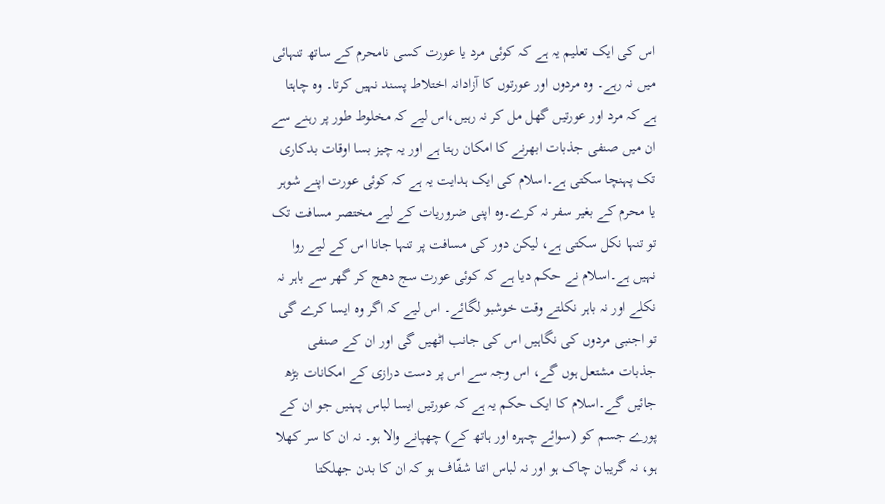اس کی ایک تعلیم یہ ہے کہ کوئی مرد یا عورت کسی نامحرم کے ساتھ تنہائی میں نہ رہے۔ وہ مردوں اور عورتوں کا آزادانہ اختلاط پسند نہیں کرتا۔ وہ چاہتا ہے کہ مرد اور عورتیں گھل مل کر نہ رہیں،اس لیے کہ مخلوط طور پر رہنے سے ان میں صنفی جذبات ابھرنے کا امکان رہتا ہے اور یہ چیز بسا اوقات بدکاری تک پہنچا سکتی ہے۔اسلام کی ایک ہدایت یہ ہے کہ کوئی عورت اپنے شوہر یا محرم کے بغیر سفر نہ کرے۔وہ اپنی ضروریات کے لیے مختصر مسافت تک تو تنہا نکل سکتی ہے، لیکن دور کی مسافت پر تنہا جانا اس کے لیے روا نہیں ہے۔اسلام نے حکم دیا ہے کہ کوئی عورت سج دھج کر گھر سے باہر نہ نکلے اور نہ باہر نکلتے وقت خوشبو لگائے۔ اس لیے کہ اگر وہ ایسا کرے گی تو اجنبی مردوں کی نگاہیں اس کی جانب اٹھیں گی اور ان کے صنفی جذبات مشتعل ہوں گے، اس وجہ سے اس پر دست درازی کے امکانات بڑھ جائیں گے۔اسلام کا ایک حکم یہ ہے کہ عورتیں ایسا لباس پہنیں جو ان کے پورے جسم کو (سوائے چہرہ اور ہاتھ کے) چھپانے والا ہو۔ نہ ان کا سر کھلا ہو، نہ گریبان چاک ہو اور نہ لباس اتنا شفّاف ہو کہ ان کا بدن جھلکتا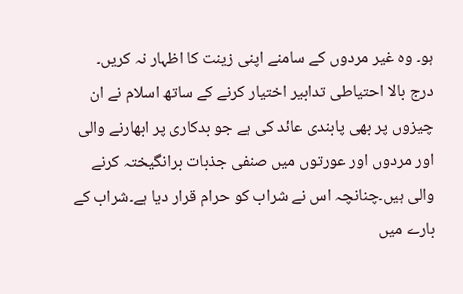ہو۔ وہ غیر مردوں کے سامنے اپنی زینت کا اظہار نہ کریں۔
درج بالا احتیاطی تدابیر اختیار کرنے کے ساتھ اسلام نے ان چیزوں پر بھی پابندی عائد کی ہے جو بدکاری پر ابھارنے والی اور مردوں اور عورتوں میں صنفی جذبات برانگیختہ کرنے والی ہیں۔چنانچہ اس نے شراب کو حرام قرار دیا ہے۔شراب کے بارے میں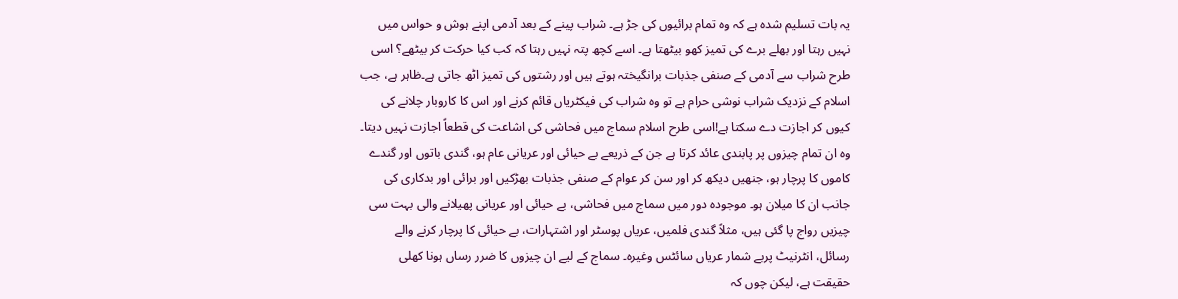یہ بات تسلیم شدہ ہے کہ وہ تمام برائیوں کی جڑ ہے۔ شراب پینے کے بعد آدمی اپنے ہوش و حواس میں نہیں رہتا اور بھلے برے کی تمیز کھو بیٹھتا ہے۔ اسے کچھ پتہ نہیں رہتا کہ کب کیا حرکت کر بیٹھے؟ اسی طرح شراب سے آدمی کے صنفی جذبات برانگیختہ ہوتے ہیں اور رشتوں کی تمیز اٹھ جاتی ہے۔ظاہر ہے، جب اسلام کے نزدیک شراب نوشی حرام ہے تو وہ شراب کی فیکٹریاں قائم کرنے اور اس کا کاروبار چلانے کی کیوں کر اجازت دے سکتا ہے!اسی طرح اسلام سماج میں فحاشی کی اشاعت کی قطعاً اجازت نہیں دیتا۔ وہ ان تمام چیزوں پر پابندی عائد کرتا ہے جن کے ذریعے بے حیائی اور عریانی عام ہو، گندی باتوں اور گندے کاموں کا پرچار ہو، جنھیں دیکھ کر اور سن کر عوام کے صنفی جذبات بھڑکیں اور برائی اور بدکاری کی جانب ان کا میلان ہو۔ موجودہ دور میں سماج میں فحاشی، بے حیائی اور عریانی پھیلانے والی بہت سی چیزیں رواج پا گئی ہیں، مثلاً گندی فلمیں، عریاں پوسٹر اور اشتہارات، بے حیائی کا پرچار کرنے والے رسائل، انٹرنیٹ پربے شمار عریاں سائٹس وغیرہ۔ سماج کے لیے ان چیزوں کا ضرر رساں ہونا کھلی حقیقت ہے، لیکن چوں کہ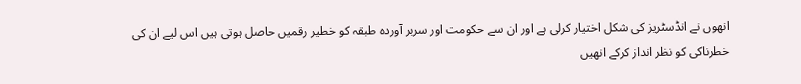انھوں نے انڈسٹریز کی شکل اختیار کرلی ہے اور ان سے حکومت اور سربر آوردہ طبقہ کو خطیر رقمیں حاصل ہوتی ہیں اس لیے ان کی خطرناکی کو نظر انداز کرکے انھیں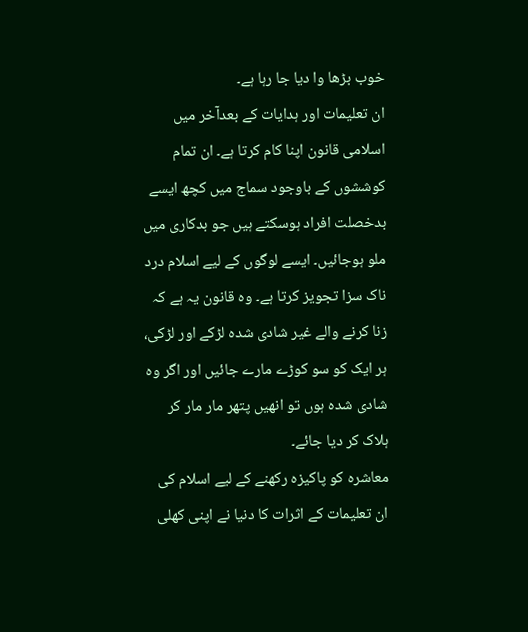خوب بڑھا وا دیا جا رہا ہے۔
ان تعلیمات اور ہدایات کے بعدآخر میں اسلامی قانون اپنا کام کرتا ہے۔ ان تمام کوششوں کے باوجود سماج میں کچھ ایسے بدخصلت افراد ہوسکتے ہیں جو بدکاری میں ملو ہوجائیں۔ ایسے لوگوں کے لیے اسلام درد ناک سزا تجویز کرتا ہے۔ وہ قانون یہ ہے کہ زنا کرنے والے غیر شادی شدہ لڑکے اور لڑکی، ہر ایک کو سو کوڑے مارے جائیں اور اگر وہ شادی شدہ ہوں تو انھیں پتھر مار مار کر ہلاک کر دیا جائے۔
معاشرہ کو پاکیزہ رکھنے کے لیے اسلام کی ان تعلیمات کے اثرات کا دنیا نے اپنی کھلی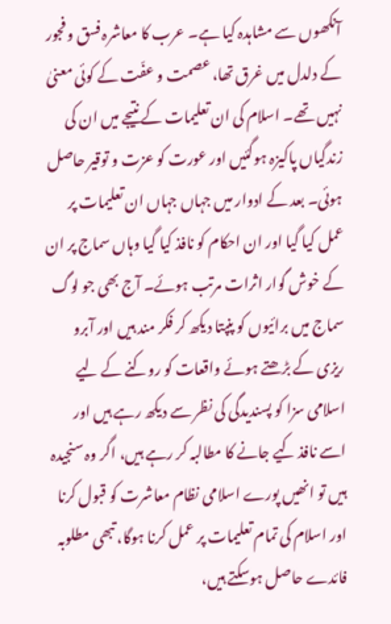آنکھوں سے مشاہدہ کیا ہے۔ عرب کا معاشرہ فسق و فجور کے دلدل میں غرق تھا، عصمت و عفّت کے کوئی معنیٰ نہیں تھے۔ اسلام کی ان تعلیمات کے نتیجے میں ان کی زندگیاں پاکیزہ ہوگئیں اور عورت کو عزت و توقیر حاصل ہوئی۔ بعد کے ادوار میں جہاں جہاں ان تعلیمات پر عمل کیا گیا اور ان احکام کو نافذ کیا گیا وہاں سماج پر ان کے خوش گوار اثرات مرتب ہوئے۔ آج بھی جو لوگ سماج میں برائیوں کو پنپتا دیکھ کر فکر مند ہیں اور آبرو ریزی کے بڑھتے ہوئے واقعات کو روکنے کے لیے اسلامی سزا کو پسندیدگی کی نظر سے دیکھ رہے ہیں اور اسے نافذ کیے جانے کا مطالبہ کر رہے ہیں، اگر وہ سنجیدہ ہیں تو انھیں پورے اسلامی نظام معاشرت کو قبول کرنا اور اسلام کی تمام تعلیمات پر عمل کرنا ہوگا، تبھی مطلوبہ فائدے حاصل ہوسکتے ہیں،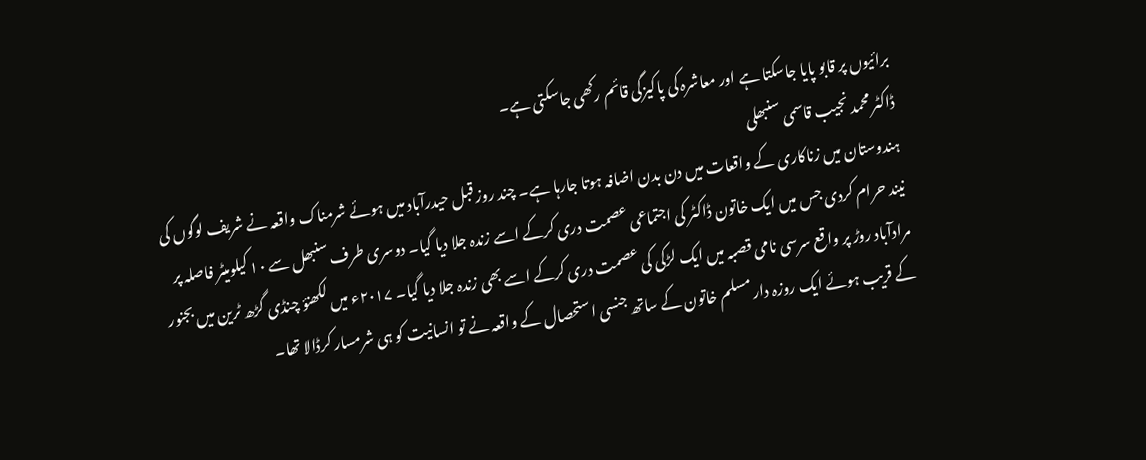برائیوں پر قابو پایا جاسکتا ہے اور معاشرہ کی پاکیزگی قائم رکھی جاسکتی ہے۔
ڈاکٹر محمد نجیب قاسمی سنبھلی
ہندوستان میں زناکاری کے واقعات میں دن بدن اضافہ ہوتا جارہا ہے۔ چند روز قبل حیدرآباد میں ہوئے شرمناک واقعہ نے شریف لوگوں کی نیند حرام کردی جس میں ایک خاتون ڈاکٹر کی اجتماعی عصمت دری کرکے اسے زندہ جلا دیا گیا۔ دوسری طرف سنبھل سے ۱۰ کیلومیٹر فاصلہ پر مرادآباد روڑ پر واقع سرسی نامی قصبہ میں ایک لڑکی کی عصمت دری کرکے اسے بھی زندہ جلا دیا گیا۔ ۲۰۱۷ء میں لکھنؤ چنڈی گڑھ ٹرین میں بجنور کے قریب ہوئے ایک روزہ دار مسلم خاتون کے ساتھ جنسی استحصال کے واقعہ نے تو انسانیت کو ہی شرمسار کرڈالا تھا۔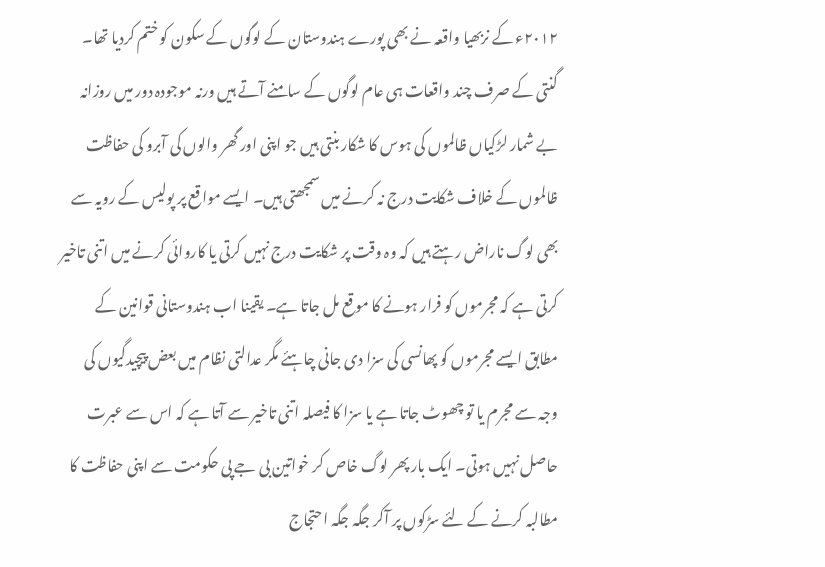۲۰۱۲ء کے نربھیا واقعہ نے بھی پورے ہندوستان کے لوگوں کے سکون کو ختم کردیا تھا۔ گنتی کے صرف چند واقعات ہی عام لوگوں کے سامنے آتے ہیں ورنہ موجودہ دور میں روزانہ بے شمار لڑکیاں ظالموں کی ہوس کا شکار بنتی ہیں جو اپنی اور گھر والوں کی آبرو کی حفاظت ظالموں کے خلاف شکایت درج نہ کرنے میں سمجھتی ہیں۔ ایسے مواقع پر پولیس کے رویہ سے بھی لوگ ناراض رہتے ہیں کہ وہ وقت پر شکایت درج نہیں کرتی یا کاروائی کرنے میں اتنی تاخیر کرتی ہے کہ مجرموں کو فرار ہونے کا موقع مل جاتا ہے۔ یقینا اب ہندوستانی قوانین کے مطابق ایسے مجرموں کو پھانسی کی سزا دی جانی چاہئے مگر عدالتی نظام میں بعض پیچیدگیوں کی وجہ سے مجرم یا تو چھوٹ جاتا ہے یا سزا کا فیصلہ اتنی تاخیر سے آتا ہے کہ اس سے عبرت حاصل نہیں ہوتی۔ ایک بار پھر لوگ خاص کر خواتین بی جے پی حکومت سے اپنی حفاظت کا مطالبہ کرنے کے لئے سڑکوں پر آکر جگہ جگہ احتجاج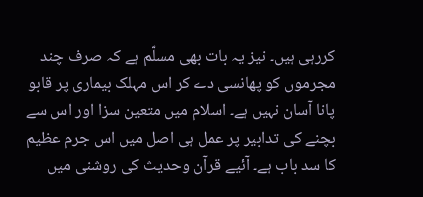کررہی ہیں۔ نیز یہ بات بھی مسلّم ہے کہ صرف چند مجرموں کو پھانسی دے کر اس مہلک بیماری پر قابو پانا آسان نہیں ہے۔ اسلام میں متعین سزا اور اس سے بچنے کی تدابیر پر عمل ہی اصل میں اس جرم عظیم کا سد باب ہے۔ آئیے قرآن وحدیث کی روشنی میں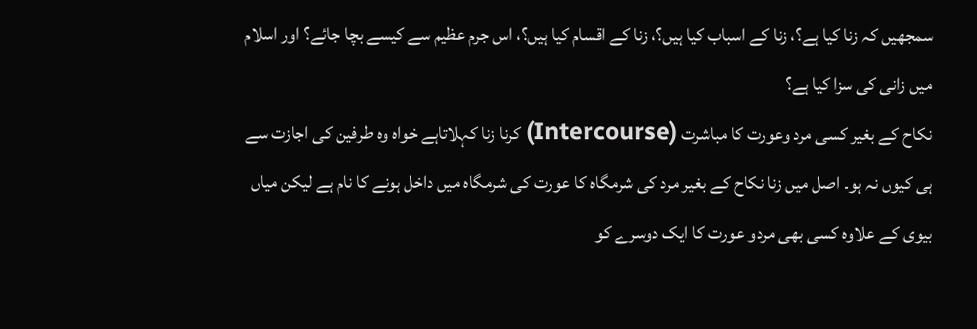سمجھیں کہ زنا کیا ہے؟، زنا کے اسباب کیا ہیں؟، زنا کے اقسام کیا ہیں؟، اس جرم عظیم سے کیسے بچا جائے؟ اور اسلام میں زانی کی سزا کیا ہے؟
نکاح کے بغیر کسی مرد وعورت کا مباشرت (Intercourse) کرنا زنا کہلاتاہے خواہ وہ طرفین کی اجازت سے ہی کیوں نہ ہو۔ اصل میں زنا نکاح کے بغیر مرد کی شرمگاہ کا عورت کی شرمگاہ میں داخل ہونے کا نام ہے لیکن میاں بیوی کے علاوہ کسی بھی مردو عورت کا ایک دوسرے کو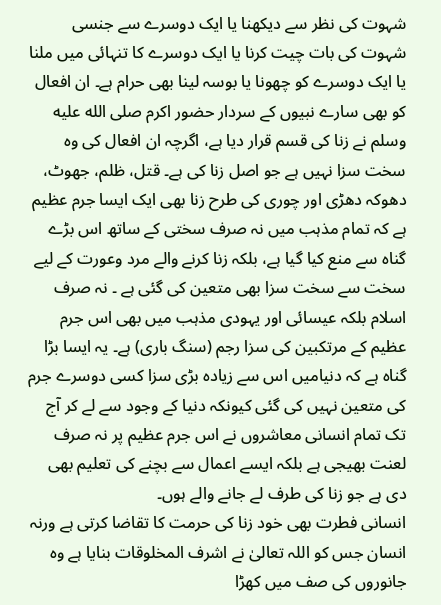شہوت کی نظر سے دیکھنا یا ایک دوسرے سے جنسی شہوت کی بات چیت کرنا یا ایک دوسرے کا تنہائی میں ملنا یا ایک دوسرے کو چھونا یا بوسہ لینا بھی حرام ہے۔ ان افعال کو بھی سارے نبیوں کے سردار حضور اکرم صلى الله عليه وسلم نے زنا کی قسم قرار دیا ہے، اگرچہ ان افعال کی وہ سخت سزا نہیں ہے جو اصل زنا کی ہے۔ قتل، ظلم، جھوٹ، دھوکہ دھڑی اور چوری کی طرح زنا بھی ایک ایسا جرم عظیم ہے کہ تمام مذہب میں نہ صرف سختی کے ساتھ اس بڑے گناہ سے منع کیا گیا ہے، بلکہ زنا کرنے والے مرد وعورت کے لیے سخت سے سخت سزا بھی متعین کی گئی ہے ۔ نہ صرف اسلام بلکہ عیسائی اور یہودی مذہب میں بھی اس جرم عظیم کے مرتکبین کی سزا رجم (سنگ باری) ہے۔ یہ ایسا بڑا گناہ ہے کہ دنیامیں اس سے زیادہ بڑی سزا کسی دوسرے جرم کی متعین نہیں کی گئی کیونکہ دنیا کے وجود سے لے کر آج تک تمام انسانی معاشروں نے اس جرم عظیم پر نہ صرف لعنت بھیجی ہے بلکہ ایسے اعمال سے بچنے کی تعلیم بھی دی ہے جو زنا کی طرف لے جانے والے ہوں۔
انسانی فطرت بھی خود زنا کی حرمت کا تقاضا کرتی ہے ورنہ انسان جس کو اللہ تعالیٰ نے اشرف المخلوقات بنایا ہے وہ جانوروں کی صف میں کھڑا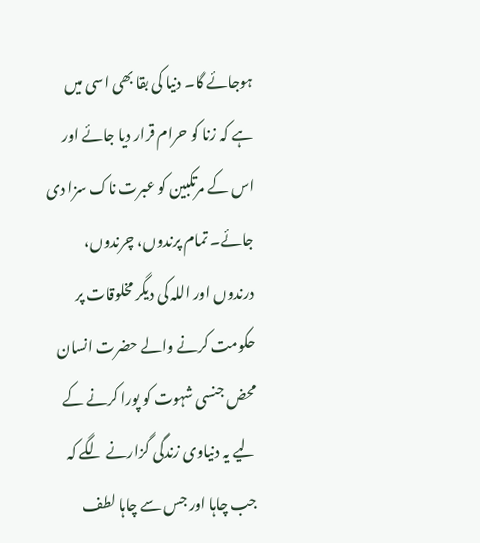ہوجائے گا۔ دنیا کی بقا بھی اسی میں ہے کہ زنا کو حرام قرار دیا جائے اور اس کے مرتکبین کو عبرت ناک سزا دی جائے۔ تمام پرندوں، چرندوں، درندوں اور اللہ کی دیگر مخلوقات پر حکومت کرنے والے حضرت انسان محض جنسی شہوت کو پورا کرنے کے لیے یہ دنیاوی زندگی گزارنے لگے کہ جب چاہا اور جس سے چاہا لطف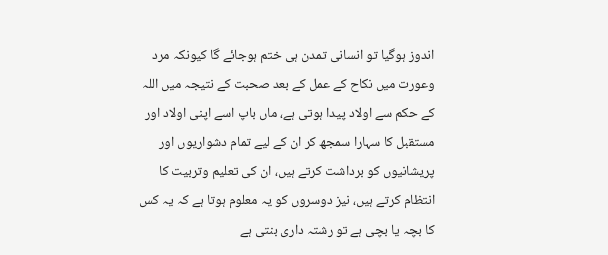اندوز ہوگیا تو انسانی تمدن ہی ختم ہوجائے گا کیونکہ مرد وعورت میں نکاح کے عمل کے بعد صحبت کے نتیجہ میں اللہ کے حکم سے اولاد پیدا ہوتی ہے، ماں باپ اسے اپنی اولاد اور مستقبل کا سہارا سمجھ کر ان کے لیے تمام دشواریوں اور پریشانیوں کو برداشت کرتے ہیں، ان کی تعلیم وتربیت کا انتظام کرتے ہیں، نیز دوسروں کو یہ معلوم ہوتا ہے کہ یہ کس کا بچہ یا بچی ہے تو رشتہ داری بنتی ہے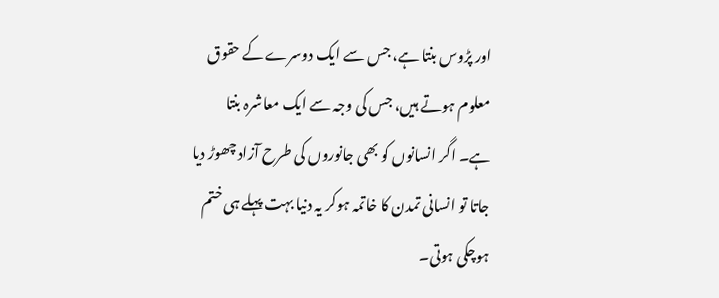اور پڑوس بنتا ہے، جس سے ایک دوسرے کے حقوق معلوم ہوتے ہیں، جس کی وجہ سے ایک معاشرہ بنتا ہے۔ اگر انسانوں کو بھی جانوروں کی طرح آزاد چھوڑ دیا جاتا تو انسانی تمدن کا خاتمہ ہوکر یہ دنیا بہت پہلے ہی ختم ہوچکی ہوتی۔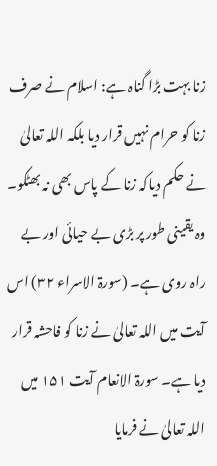زنا بہت بڑا گناہ ہے: اسلام نے صرف زنا کو حرام نہیں قرار دیا بلکہ اللہ تعالیٰ نے حکم دیاکہ زنا کے پاس بھی نہ بھٹکو۔ وہ یقینی طور پر بڑی بے حیائی اور بے راہ روی ہے۔ (سورۃ الاسراء ۳۲) اس آیت میں اللہ تعالیٰ نے زنا کو فاحشہ قرار دیا ہے۔ سورۃ الانعام آیت ۱۵۱ میں اللہ تعالیٰ نے فرمایا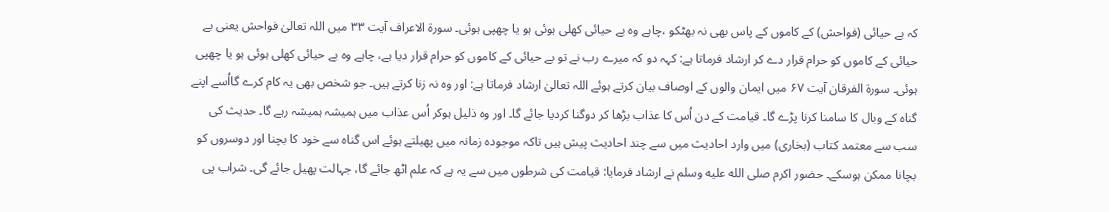کہ بے حیائی (فواحش) کے کاموں کے پاس بھی نہ بھٹکو ،چاہے وہ بے حیائی کھلی ہوئی ہو یا چھپی ہوئی۔ سورۃ الاعراف آیت ۳۳ میں اللہ تعالیٰ فواحش یعنی بے حیائی کے کاموں کو حرام قرار دے کر ارشاد فرماتا ہے: کہہ دو کہ میرے رب نے تو بے حیائی کے کاموں کو حرام قرار دیا ہے، چاہے وہ بے حیائی کھلی ہوئی ہو یا چھپی ہوئی۔ سورۃ الفرقان آیت ۶۷ میں ایمان والوں کے اوصاف بیان کرتے ہوئے اللہ تعالیٰ ارشاد فرماتا ہے: اور وہ نہ زنا کرتے ہیں۔ جو شخص بھی یہ کام کرے گااُسے اپنے گناہ کے وبال کا سامنا کرنا پڑے گا۔ قیامت کے دن اُس کا عذاب بڑھا کر دوگنا کردیا جائے گا۔ اور وہ ذلیل ہوکر اُس عذاب میں ہمیشہ ہمیشہ رہے گا۔ حدیث کی سب سے معتمد کتاب (بخاری) میں وارد احادیث میں سے چند احادیث پیش ہیں تاکہ موجودہ زمانہ میں پھیلتے ہوئے اس گناہ سے خود کا بچنا اور دوسروں کو بچانا ممکن ہوسکے۔ حضور اکرم صلى الله عليه وسلم نے ارشاد فرمایا: قیامت کی شرطوں میں سے یہ ہے کہ علم اٹھ جائے گا، جہالت پھیل جائے گی۔ شراب پی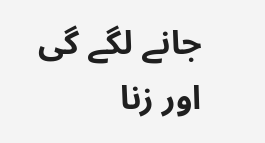جانے لگے گی اور زنا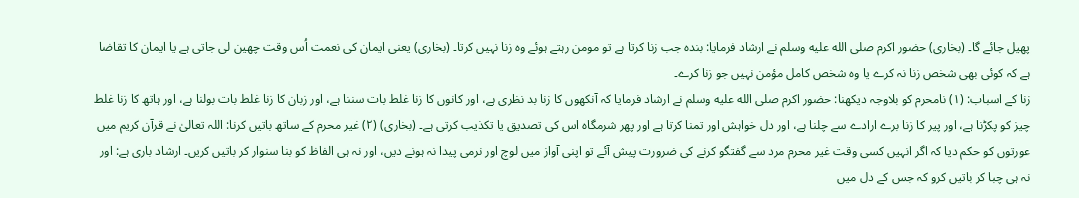پھیل جائے گا۔ (بخاری) حضور اکرم صلى الله عليه وسلم نے ارشاد فرمایا: بندہ جب زنا کرتا ہے تو مومن رہتے ہوئے وہ زنا نہیں کرتا۔ (بخاری) یعنی ایمان کی نعمت اُس وقت چھین لی جاتی ہے یا ایمان کا تقاضا ہے کہ کوئی بھی شخص زنا نہ کرے یا وہ شخص کامل مؤمن نہیں جو زنا کرے۔
زنا کے اسباب: (۱) نامحرم کو بلاوجہ دیکھنا: حضور اکرم صلى الله عليه وسلم نے ارشاد فرمایا کہ آنکھوں کا زنا بد نظری ہے، اور کانوں کا زنا غلط بات سننا ہے، اور زبان کا زنا غلط بات بولنا ہے، اور ہاتھ کا زنا غلط چیز کو پکڑنا ہے، اور پیر کا زنا برے ارادے سے چلنا ہے، اور دل خواہش اور تمنا کرتا ہے اور پھر شرمگاہ اس کی تصدیق یا تکذیب کرتی ہے۔ (بخاری) (۲) غیر محرم کے ساتھ باتیں کرنا: اللہ تعالیٰ نے قرآن کریم میں عورتوں کو حکم دیا کہ اگر انہیں کسی وقت غیر محرم مرد سے گفتگو کرنے کی ضرورت پیش آئے تو اپنی آواز میں لوچ اور نرمی پیدا نہ ہونے دیں، اور نہ ہی الفاظ کو بنا سنوار کر باتیں کریں۔ ارشاد باری ہے: اور نہ ہی چبا کر باتیں کرو کہ جس کے دل میں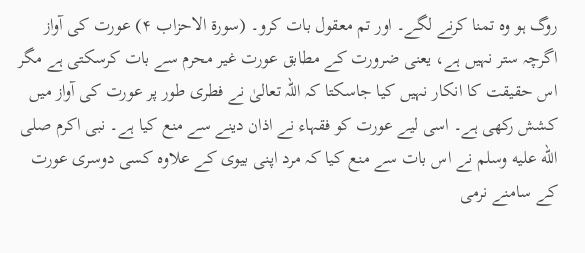روگ ہو وہ تمنا کرنے لگے۔ اور تم معقول بات کرو۔ (سورۃ الاحزاب ۴) عورت کی آواز اگرچہ ستر نہیں ہے، یعنی ضرورت کے مطابق عورت غیر محرم سے بات کرسکتی ہے مگر اس حقیقت کا انکار نہیں کیا جاسکتا کہ اللہ تعالیٰ نے فطری طور پر عورت کی آواز میں کشش رکھی ہے۔ اسی لیے عورت کو فقہاء نے اذان دینے سے منع کیا ہے۔ نبی اکرم صلى الله عليه وسلم نے اس بات سے منع کیا کہ مرد اپنی بیوی کے علاوہ کسی دوسری عورت کے سامنے نرمی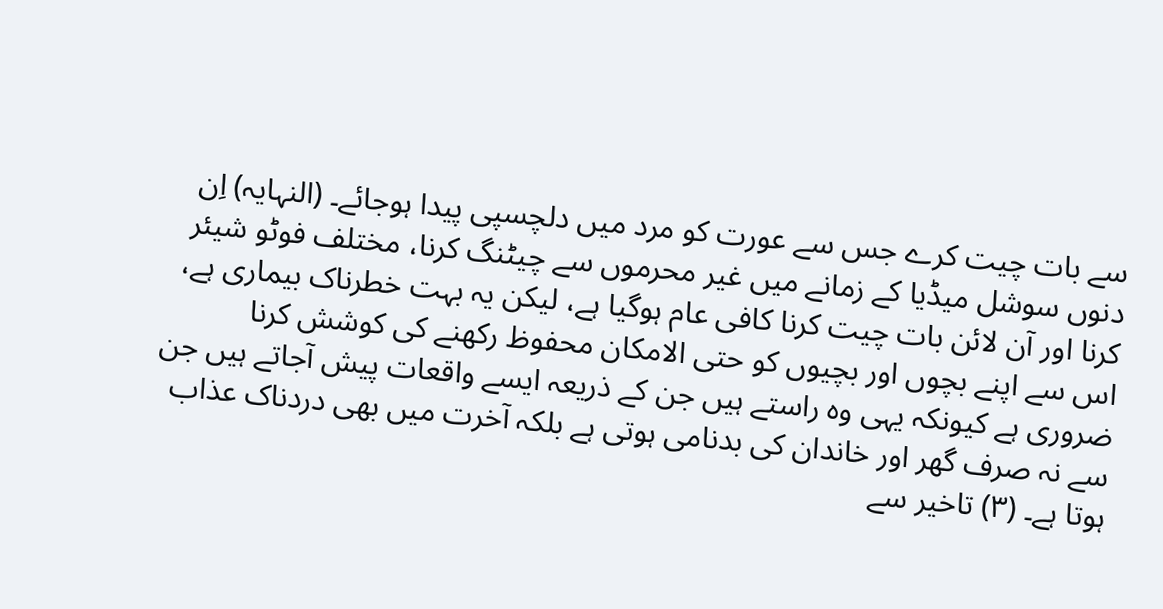سے بات چیت کرے جس سے عورت کو مرد میں دلچسپی پیدا ہوجائے۔ (النہایہ) اِن دنوں سوشل میڈیا کے زمانے میں غیر محرموں سے چیٹنگ کرنا، مختلف فوٹو شیئر کرنا اور آن لائن بات چیت کرنا کافی عام ہوگیا ہے، لیکن یہ بہت خطرناک بیماری ہے، اس سے اپنے بچوں اور بچیوں کو حتی الامکان محفوظ رکھنے کی کوشش کرنا ضروری ہے کیونکہ یہی وہ راستے ہیں جن کے ذریعہ ایسے واقعات پیش آجاتے ہیں جن سے نہ صرف گھر اور خاندان کی بدنامی ہوتی ہے بلکہ آخرت میں بھی دردناک عذاب ہوتا ہے۔ (۳) تاخیر سے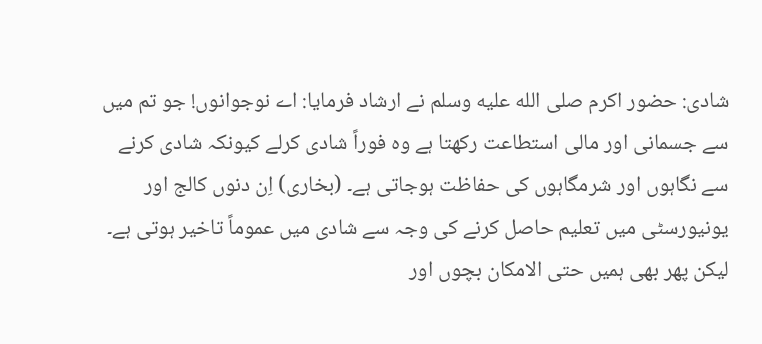شادی: حضور اکرم صلى الله عليه وسلم نے ارشاد فرمایا: اے نوجوانوں! جو تم میں سے جسمانی اور مالی استطاعت رکھتا ہے وہ فوراً شادی کرلے کیونکہ شادی کرنے سے نگاہوں اور شرمگاہوں کی حفاظت ہوجاتی ہے۔ (بخاری) اِن دنوں کالج اور یونیورسٹی میں تعلیم حاصل کرنے کی وجہ سے شادی میں عموماً تاخیر ہوتی ہے۔ لیکن پھر بھی ہمیں حتی الامکان بچوں اور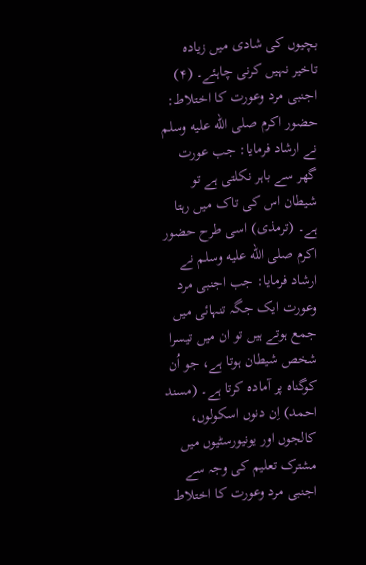بچیوں کی شادی میں زیادہ تاخیر نہیں کرنی چاہئے۔ (۴) اجنبی مرد وعورت کا اختلاط: حضور اکرم صلى الله عليه وسلم نے ارشاد فرمایا: جب عورت گھر سے باہر نکلتی ہے تو شیطان اس کی تاک میں رہتا ہے۔ (ترمذی) اسی طرح حضور اکرم صلى الله عليه وسلم نے ارشاد فرمایا: جب اجنبی مرد وعورت ایک جگہ تنہائی میں جمع ہوتے ہیں تو ان میں تیسرا شخص شیطان ہوتا ہے، جو اُن کوگناہ پر آمادہ کرتا ہے۔ (مسند احمد) اِن دنوں اسکولوں، کالجوں اور یونیورسٹیوں میں مشترک تعلیم کی وجہ سے اجنبی مرد وعورت کا اختلاط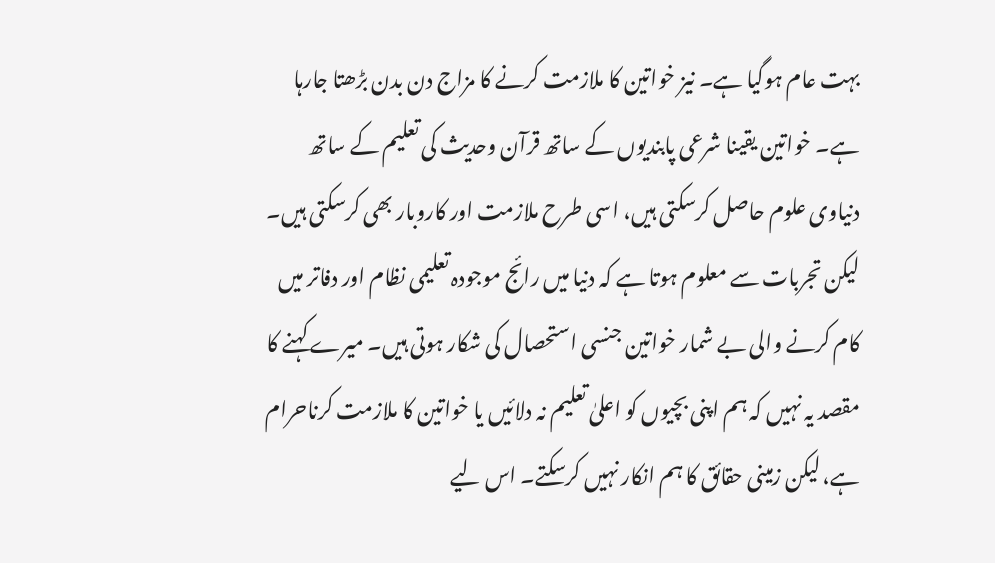بہت عام ہوگیا ہے۔ نیز خواتین کا ملازمت کرنے کا مزاج دن بدن بڑھتا جارہا ہے۔ خواتین یقینا شرعی پابندیوں کے ساتھ قرآن وحدیث کی تعلیم کے ساتھ دنیاوی علوم حاصل کرسکتی ہیں، اسی طرح ملازمت اور کاروبار بھی کرسکتی ہیں۔ لیکن تجربات سے معلوم ہوتا ہے کہ دنیا میں رائج موجودہ تعلیمی نظام اور دفاتر میں کام کرنے والی بے شمار خواتین جنسی استحصال کی شکار ہوتی ہیں۔ میرے کہنے کا مقصد یہ نہیں کہ ہم اپنی بچیوں کو اعلیٰ تعلیم نہ دلائیں یا خواتین کا ملازمت کرناحرام ہے، لیکن زمینی حقائق کا ہم انکار نہیں کرسکتے۔ اس لیے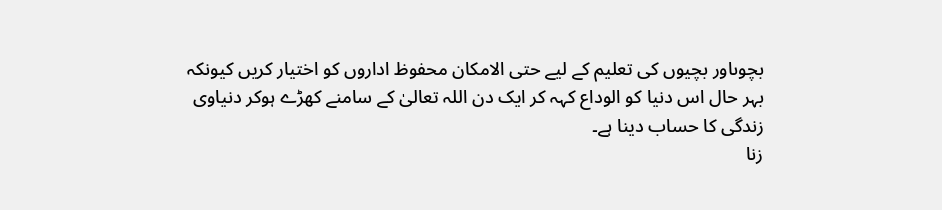بچوںاور بچیوں کی تعلیم کے لیے حتی الامکان محفوظ اداروں کو اختیار کریں کیونکہ بہر حال اس دنیا کو الوداع کہہ کر ایک دن اللہ تعالیٰ کے سامنے کھڑے ہوکر دنیاوی زندگی کا حساب دینا ہے۔
زنا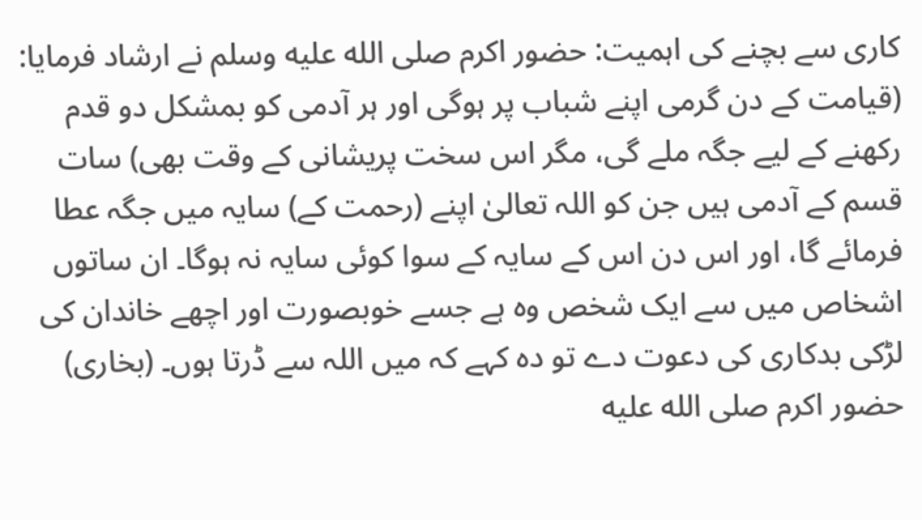کاری سے بچنے کی اہمیت: حضور اکرم صلى الله عليه وسلم نے ارشاد فرمایا: (قیامت کے دن گرمی اپنے شباب پر ہوگی اور ہر آدمی کو بمشکل دو قدم رکھنے کے لیے جگہ ملے گی، مگر اس سخت پریشانی کے وقت بھی) سات قسم کے آدمی ہیں جن کو اللہ تعالیٰ اپنے (رحمت کے) سایہ میں جگہ عطا فرمائے گا، اور اس دن اس کے سایہ کے سوا کوئی سایہ نہ ہوگا۔ ان ساتوں اشخاص میں سے ایک شخص وہ ہے جسے خوبصورت اور اچھے خاندان کی لڑکی بدکاری کی دعوت دے تو دہ کہے کہ میں اللہ سے ڈرتا ہوں۔ (بخاری) حضور اکرم صلى الله عليه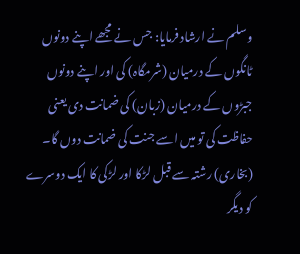وسلم نے ارشاد فرمایا: جس نے مجھے اپنے دونوں ٹانگوں کے درمیان (شرمگاہ) کی اور اپنے دونوں جبڑوں کے درمیان (زبان) کی ضمانت دی یعنی حفاظت کی تو میں اسے جنت کی ضمانت دوں گا۔ (بخاری) رشتہ سے قبل لڑکا اور لڑکی کا ایک دوسرے کو دیگر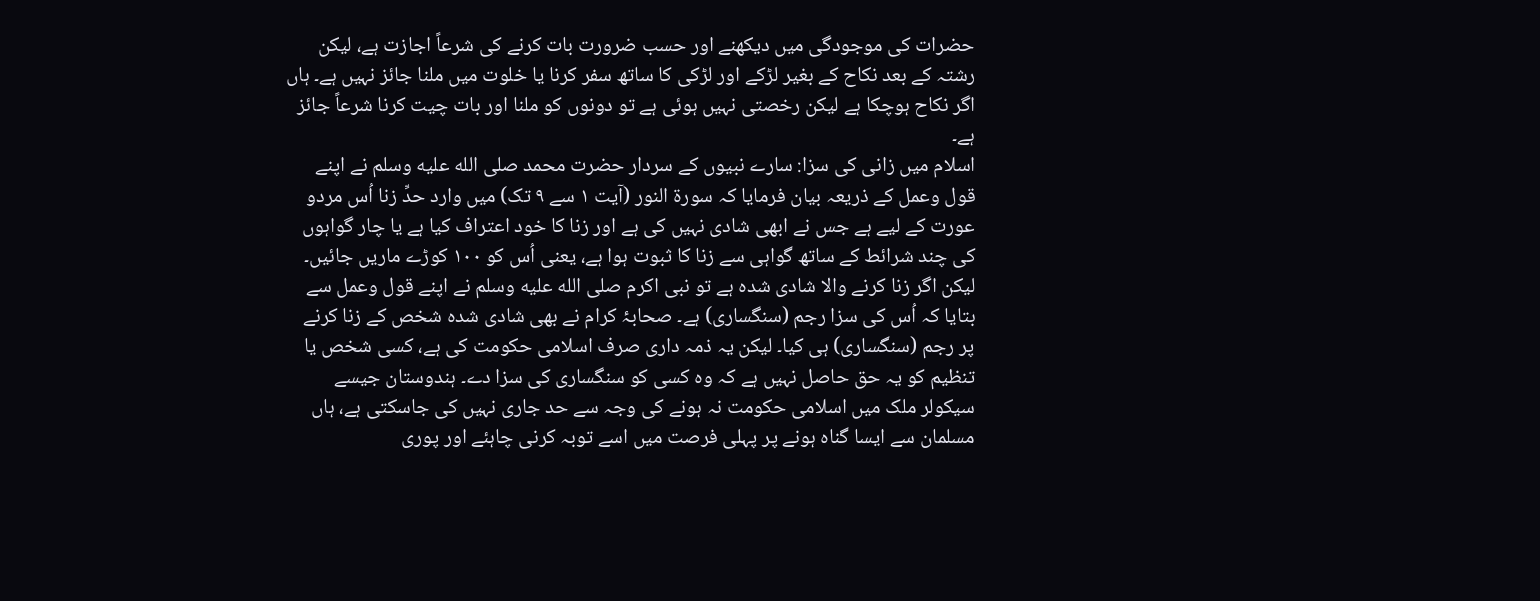حضرات کی موجودگی میں دیکھنے اور حسب ضرورت بات کرنے کی شرعاً اجازت ہے، لیکن رشتہ کے بعد نکاح کے بغیر لڑکے اور لڑکی کا ساتھ سفر کرنا یا خلوت میں ملنا جائز نہیں ہے۔ ہاں اگر نکاح ہوچکا ہے لیکن رخصتی نہیں ہوئی ہے تو دونوں کو ملنا اور بات چیت کرنا شرعاً جائز ہے۔
اسلام میں زانی کی سزا: سارے نبیوں کے سردار حضرت محمد صلى الله عليه وسلم نے اپنے قول وعمل کے ذریعہ بیان فرمایا کہ سورۃ النور (آیت ۱ سے ۹ تک) میں وارد حدِّ زنا اُس مردو عورت کے لیے ہے جس نے ابھی شادی نہیں کی ہے اور زنا کا خود اعتراف کیا ہے یا چار گواہوں کی چند شرائط کے ساتھ گواہی سے زنا کا ثبوت ہوا ہے، یعنی اُس کو ۱۰۰ کوڑے ماریں جائیں۔ لیکن اگر زنا کرنے والا شادی شدہ ہے تو نبی اکرم صلى الله عليه وسلم نے اپنے قول وعمل سے بتایا کہ اُس کی سزا رجم (سنگساری) ہے۔ صحابۂ کرام نے بھی شادی شدہ شخص کے زنا کرنے پر رجم (سنگساری) ہی کیا۔ لیکن یہ ذمہ داری صرف اسلامی حکومت کی ہے، کسی شخص یا تنظیم کو یہ حق حاصل نہیں ہے کہ وہ کسی کو سنگساری کی سزا دے۔ ہندوستان جیسے سیکولر ملک میں اسلامی حکومت نہ ہونے کی وجہ سے حد جاری نہیں کی جاسکتی ہے، ہاں مسلمان سے ایسا گناہ ہونے پر پہلی فرصت میں اسے توبہ کرنی چاہئے اور پوری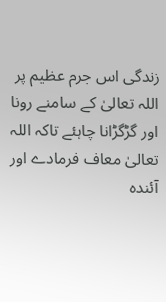زندگی اس جرم عظیم پر اللہ تعالیٰ کے سامنے رونا اور گڑگڑانا چاہئے تاکہ اللہ تعالیٰ معاف فرمادے اور آئندہ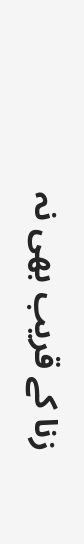زنا کے قریب بھی نہ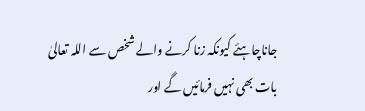جاناچاہئے کیونکہ زنا کرنے والے شخص سے اللہ تعالیٰ بات بھی نہیں فرمائیں گے اور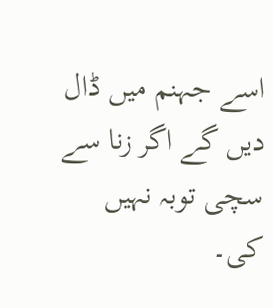اسے جہنم میں ڈال دیں گے اگر زنا سے سچی توبہ نہیں کی۔